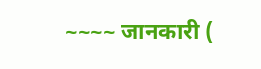~~~~ जानकारी (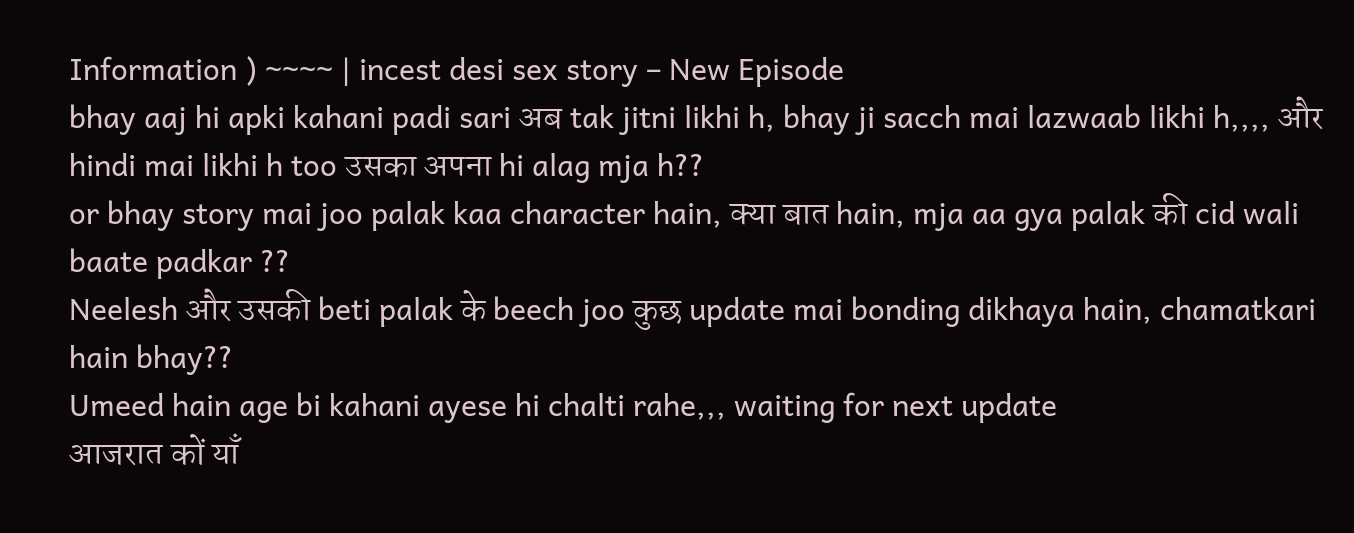Information ) ~~~~ | incest desi sex story – New Episode
bhay aaj hi apki kahani padi sari अब tak jitni likhi h, bhay ji sacch mai lazwaab likhi h,,,, और hindi mai likhi h too उसका अपना hi alag mja h??
or bhay story mai joo palak kaa character hain, क्या बात hain, mja aa gya palak की cid wali baate padkar ??
Neelesh और उसकी beti palak के beech joo कुछ update mai bonding dikhaya hain, chamatkari hain bhay??
Umeed hain age bi kahani ayese hi chalti rahe,,, waiting for next update
आजरात कों याँ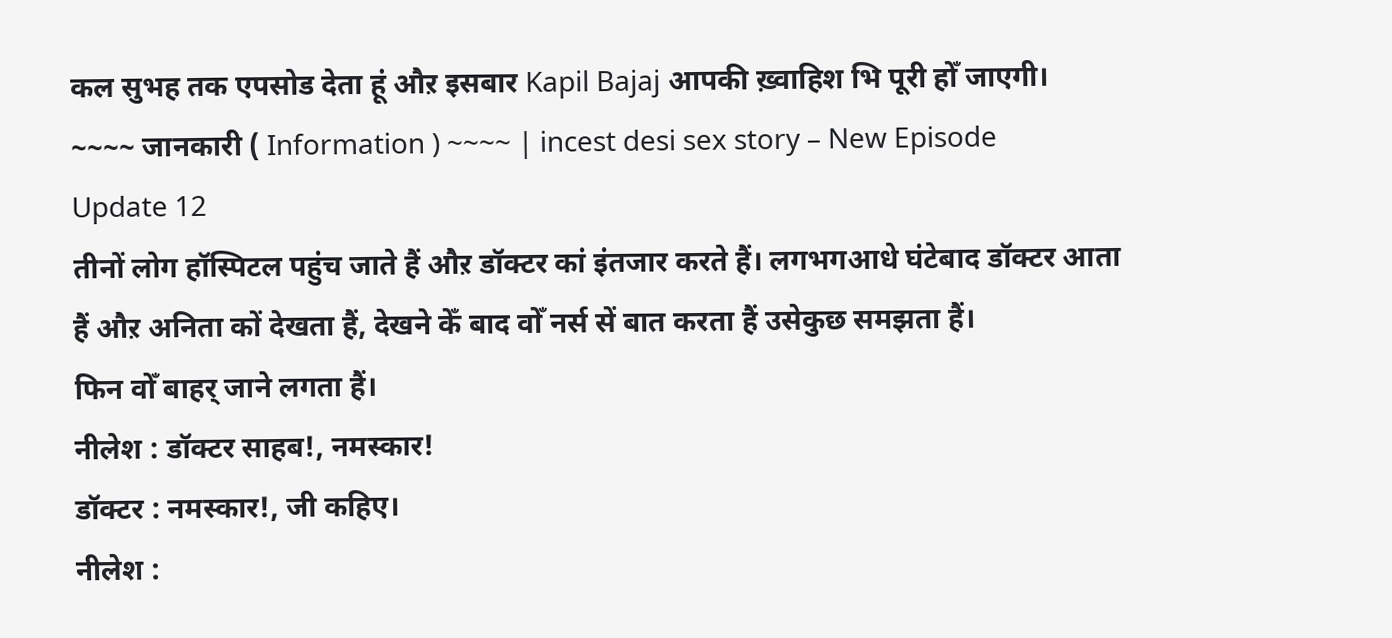कल सुभह तक एपसोड देता हूं औऱ इसबार Kapil Bajaj आपकी ख़्वाहिश भि पूरी होँ जाएगी।
~~~~ जानकारी ( Information ) ~~~~ | incest desi sex story – New Episode
Update 12
तीनों लोग हॉस्पिटल पहुंच जाते हैं औऱ डॉक्टर कां इंतजार करते हैं। लगभगआधे घंटेबाद डॉक्टर आता हैं औऱ अनिता कों देखता हैं, देखने केँ बाद वोँ नर्स सें बात करता हैं उसेकुछ समझता हैं।
फिन वोँ बाहर् जाने लगता हैं।
नीलेश : डॉक्टर साहब!, नमस्कार!
डॉक्टर : नमस्कार!, जी कहिए।
नीलेश :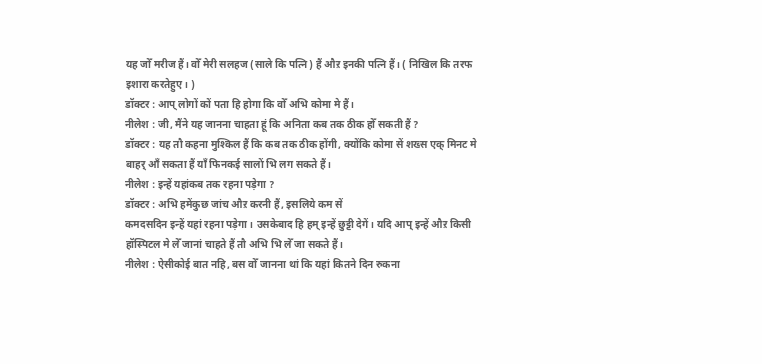यह जोँ मरीज हैं। वोँ मेरी सलहज (साले कि पत्नि) हैं औऱ इनकी पत्नि हैं। ( निखिल कि तरफ इशारा करतेहुए। )
डॉक्टर : आप् लोगों कों पता हि होगा कि वोँ अभि कोमा मे हैं।
नीलेश : जी, मैंने यह जानना चाहता हूं कि अनिता कब तक ठीक होँ सकती हैं ?
डॉक्टर : यह तौ कहना मुश्किल हैं कि कब तक ठीक होंगी, क्योंकि कोमा सें शख्स एक् मिनट मे बाहर् आँ सकता हैं याँ फिनकई सालों भि लग सकते हैं।
नीलेश : इन्हें यहांकब तक रहना पड़ेगा ?
डॉक्टर : अभि हमेंकुछ जांच औऱ करनी हैं, इसलिये कम सें
कमदसदिन इन्हें यहां रहना पड़ेगा। उसकेबाद हि हम् इन्हें छुट्टी देगें। यदि आप् इन्हें औऱ किसी हॉस्पिटल मे लेँ जानां चाहते हैं तौ अभि भि लेँ जा सकते हैं।
नीलेश : ऐसीकोई बात नहि, बस वोँ जानना थां कि यहां कितने दिन रुकना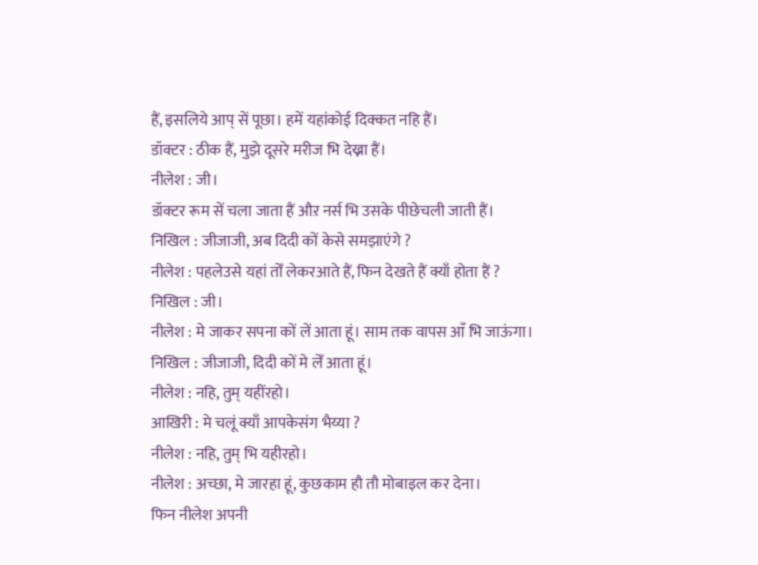हैं, इसलिये आप् सें पूछा। हमें यहांकोई दिक्कत नहि हैं।
डॉक्टर : ठीक हैं, मुझे दूसरे मरीज भि देख्ना हैं।
नीलेश : जी।
डॉक्टर रूम सें चला जाता हैं औऱ नर्स भि उसके पीछेचली जाती हैं।
निखिल : जीजाजी, अब दिदी कों केसे समझाएंगे ?
नीलेश : पहलेउसे यहां तोँ लेकरआते हैं, फिन देखते हैं क्याँ होता हैं ?
निखिल : जी।
नीलेश : मे जाकर सपना कों लें आता हूं। साम तक वापस आँ भि जाऊंगा।
निखिल : जीजाजी, दिदी कों मे लेँ आता हूं।
नीलेश : नहि, तुम् यहींरहो।
आखिरी : मे चलूं क्याँ आपकेसंग भैय्या ?
नीलेश : नहि, तुम् भि यहीरहो।
नीलेश : अच्छा, मे जारहा हूं, कुछकाम हौ तौ मोबाइल कर देना।
फिन नीलेश अपनी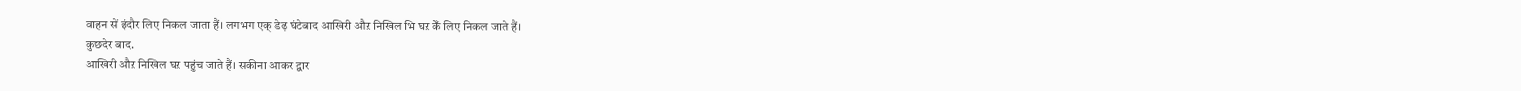वाहन सें इंदौर लिए निकल जाता हैं। लगभग एक् डेढ़ घंटेबाद आखिरी औऱ निखिल भि घऱ केँ लिए निकल जाते हैं।
कुछदेर बाद.
आखिरी औऱ निखिल घऱ पहुंच जाते हैं। सकीना आकर द्वार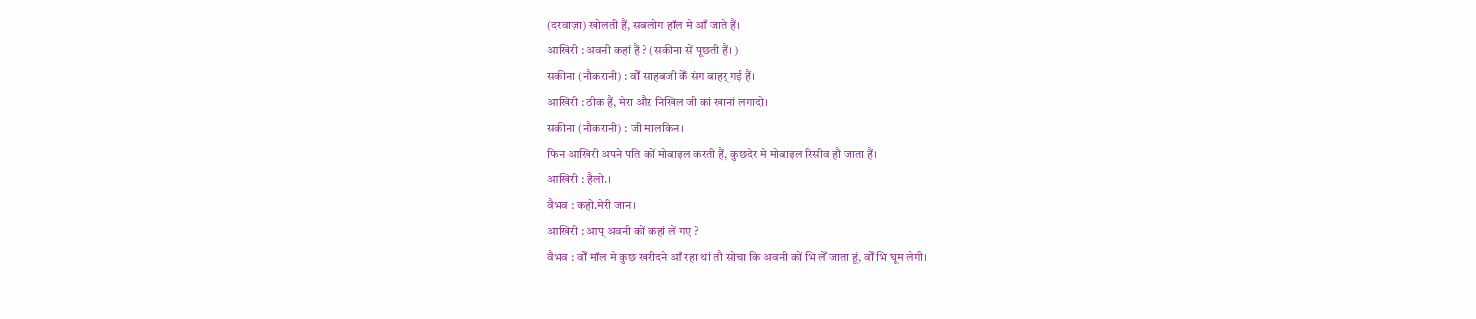(दरवाज़ा) खोलती हैं, सबलोग हॉल मे आँ जाते हैं।
आखिरी : अवनी कहां हैं ? (सकीना सें पूछती हैं। )
सकीना (नौकरानी) : वोँ साहबजी केँ संग बाहर् गई हैं।
आखिरी : ठीक हैं, मेरा औऱ निखिल जी कां खानां लगादो।
सकीना (नौकरानी) : जी मालकिन।
फिन आखिरी अपने पति कों मोबाइल करती हैं, कुछदेर मे मोबाइल रिसीव हौ जाता हैं।
आखिरी : हैलो.।
वैभव : कहो.मेरी जान।
आखिरी : आप् अवनी कों कहां लें गए ?
वैभव : वोँ मॉल मे कुछ खरीदने आँ रहा थां तौ सोचा कि अवनी कों भि लेँ जाता हूं, वोँ भि घूम लेगी।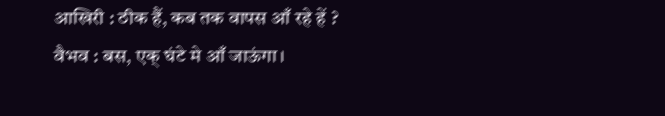आखिरी : ठीक हैं, कब तक वापस आँ रहे हें ?
वैभव : बस, एक् घंटे मे आँ जाऊंगा।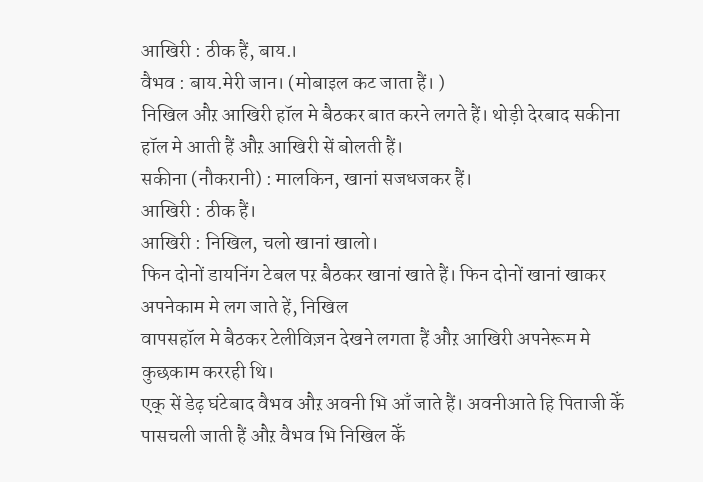आखिरी : ठीक हैं, बाय.।
वैभव : बाय.मेरी जान। (मोबाइल कट जाता हैं। )
निखिल औऱ आखिरी हॉल मे बैठकर बात करने लगते हैं। थोड़ी देरबाद सकीना हॉल मे आती हैं औऱ आखिरी सें बोलती हैं।
सकीना (नौकरानी) : मालकिन, खानां सजधजकर हैं।
आखिरी : ठीक हैं।
आखिरी : निखिल, चलो खानां खालो।
फिन दोनों डायनिंग टेबल पऱ बैठकर खानां खाते हैं। फिन दोनों खानां खाकर अपनेकाम मे लग जाते हें, निखिल
वापसहॉल मे बैठकर टेलीविज़न देखने लगता हैं औऱ आखिरी अपनेरूम मे कुछकाम कररही थि।
एक् सें डेढ़ घंटेबाद वैभव औऱ अवनी भि आँ जाते हैं। अवनीआते हि पिताजी केँ पासचली जाती हैं औऱ वैभव भि निखिल केँ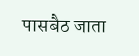पासबैठ जाता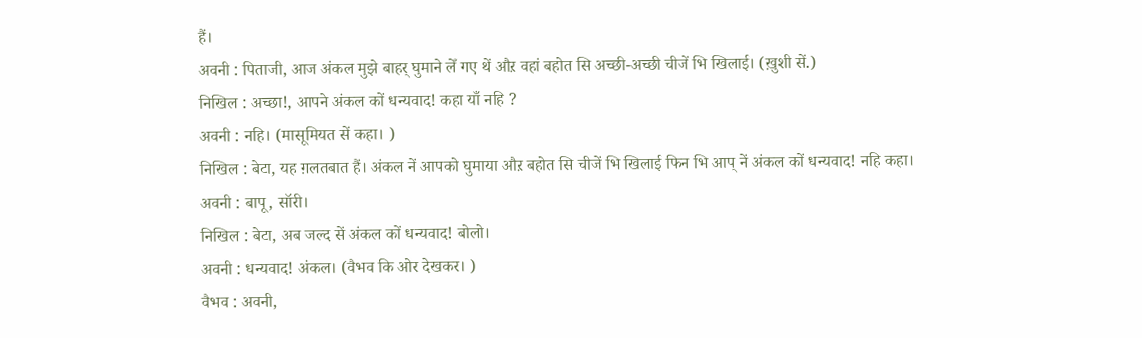हैं।
अवनी : पिताजी, आज अंकल मुझे बाहर् घुमाने लेँ गए थें औऱ वहां बहोत सि अच्छी-अच्छी चीजें भि खिलाई। (ख़ुशी सें.)
निखिल : अच्छा!, आपने अंकल कों धन्यवाद! कहा याँ नहि ?
अवनी : नहि। (मासूमियत सें कहा। )
निखिल : बेटा, यह ग़लतबात हैं। अंकल नें आपको घुमाया औऱ बहोत सि चीजें भि खिलाई फिन भि आप् नें अंकल कों धन्यवाद! नहि कहा।
अवनी : बापू, सॉरी।
निखिल : बेटा, अब जल्द सें अंकल कों धन्यवाद! बोलो।
अवनी : धन्यवाद! अंकल। (वैभव कि ओर देखकर। )
वैभव : अवनी,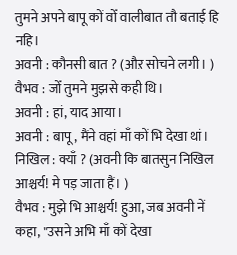तुमने अपने बापू कों वोँ वालीबात तौ बताई हि नहि।
अवनी : कौनसी बात ? (औऱ सोचने लगी। )
वैभव : जोँ तुमने मुझसे कही थि।
अवनी : हां, याद आया।
अवनी : बापू, मैंने वहां माँ कों भि देखा थां।
निखिल : क्याँ ? (अवनी कि बातसुन निखिल आश्चर्य! मे पड़ जाता हैं। )
वैभव : मुझे भि आश्चर्य! हुआ, जब अवनी नें कहा, "उसने अभि माँ कों देखा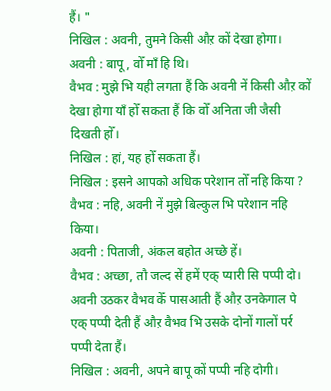हैं। "
निखिल : अवनी, तुमने किसी औऱ कों देखा होगा।
अवनी : बापू, वोँ माँ हि थि।
वैभव : मुझे भि यही लगता हैं कि अवनी नें किसी औऱ कों देखा होगा याँ होँ सकता हैं कि वोँ अनिता जी जैसी दिखती होँ।
निखिल : हां, यह होँ सकता हैं।
निखिल : इसने आपको अधिक परेशान तोँ नहि किया ?
वैभव : नहि, अवनी नें मुझे बिल्कुल भि परेशान नहि किया।
अवनी : पिताजी, अंकल बहोत अच्छे हें।
वैभव : अच्छा, तौ जल्द सें हमें एक् प्यारी सि पप्पी दो।
अवनी उठकर वैभव केँ पासआती हैं औऱ उनकेगाल पे एक् पप्पी देती हैं औऱ वैभव भि उसके दोनों गालों पर्र पप्पी देता हैं।
निखिल : अवनी, अपने बापू कों पप्पी नहि दोगी।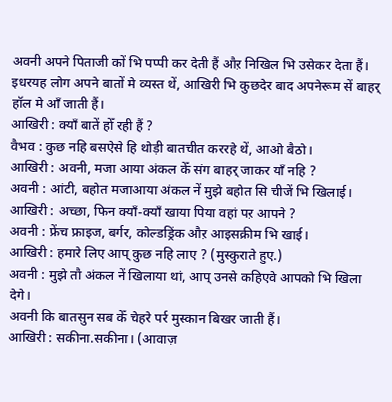अवनी अपने पिताजी कों भि पप्पी कर देती हैं औऱ निखिल भि उसेकर देता हैं। इधरयह लोग अपने बातों मे व्यस्त थें, आखिरी भि कुछदेर बाद अपनेरूम सें बाहर् हॉल मे आँ जाती हैं।
आखिरी : क्याँ बातें होँ रही हैं ?
वैभव : कुछ नहि बसऐसे हि थोड़ी बातचीत कररहे थें, आओ बैठो।
आखिरी : अवनी, मजा आया अंकल केँ संग बाहर् जाकर याँ नहि ?
अवनी : आंटी, बहोत मजाआया अंकल नें मुझे बहोत सि चीजें भि खिलाई।
आखिरी : अच्छा, फिन क्याँ-क्याँ खाया पिया वहां पऱ आपने ?
अवनी : फ्रेंच फ्राइज, बर्गर, कोल्डड्रिंक औऱ आइसक्रीम भि खाई।
आखिरी : हमारे लिए आप् कुछ नहि लाए ? (मुस्कुराते हुए.)
अवनी : मुझे तौ अंकल नें खिलाया थां, आप् उनसे कहिएवे आपको भि खिला देगे।
अवनी कि बातसुन सब केँ चेहरे पर्र मुस्कान बिखर जाती हैं।
आखिरी : सकीना.सकीना। (आवाज़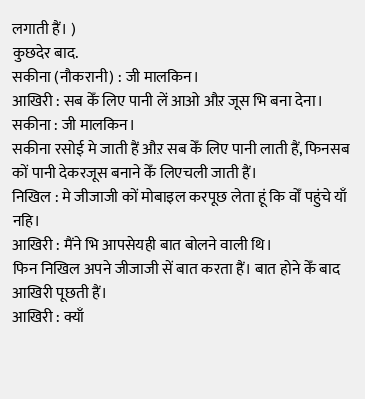लगाती हैं। )
कुछदेर बाद.
सकीना (नौकरानी) : जी मालकिन।
आखिरी : सब केँ लिए पानी लें आओ औऱ जूस भि बना देना।
सकीना : जी मालकिन।
सकीना रसोई मे जाती हैं औऱ सब केँ लिए पानी लाती हैं, फिनसब कों पानी देकरजूस बनाने केँ लिएचली जाती हैं।
निखिल : मे जीजाजी कों मोबाइल करपूछ लेता हूं कि वोँ पहुंचे याँ नहि।
आखिरी : मैंने भि आपसेयही बात बोलने वाली थि।
फिन निखिल अपने जीजाजी सें बात करता हैं। बात होने केँ बाद आखिरी पूछती हैं।
आखिरी : क्याँ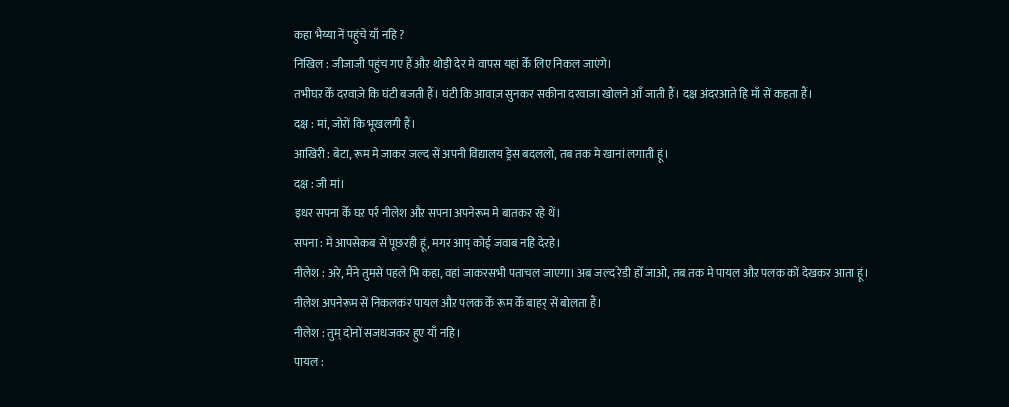कहा भैय्या नें पहुंचे याँ नहि ?
निखिल : जीजाजी पहुंच गए हैं औऱ थोड़ी देर मे वापस यहां केँ लिए निकल जाएंगे।
तभीघऱ केँ दरवाज़े कि घंटी बजती हैं। घंटी कि आवाज़ सुनकर सकीना दरवाजा खोलने आँ जाती हैं। दक्ष अंदरआते हि माँ सें कहता हैं।
दक्ष : मां, जोरों कि भूखलगी हैं।
आखिरी : बेटा, रूम मे जाकर जल्द सें अपनी विद्यालय ड्रेस बदललो, तब तक मे खानां लगाती हूं।
दक्ष : जी मां।
इधर सपना केँ घऱ पर्र नीलेश औऱ सपना अपनेरूम मे बातकर रहे थें।
सपना : मे आपसेकब सें पूछरही हूं, मगर आप् कोई जवाब नहि देरहे।
नीलेश : अरे, मैंने तुमसे पहले भि कहा, वहां जाकरसभी पताचल जाएगा। अब जल्द रेडी होँ जाओ, तब तक मे पायल औऱ पलक कों देखकर आता हूं।
नीलेश अपनेरूम सें निकलकर पायल औऱ पलक केँ रूम केँ बाहर् सें बोलता हैं।
नीलेश : तुम् दोनों सजधजकर हुए याँ नहि।
पायल :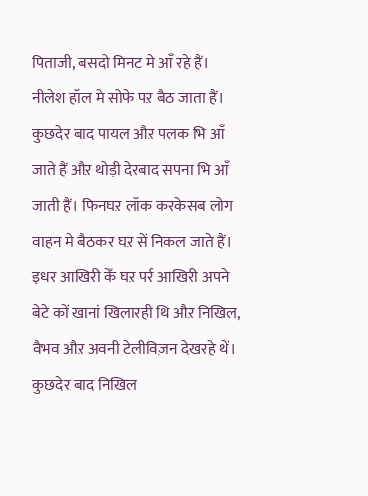पिताजी, बसदो मिनट मे आँ रहे हैं।
नीलेश हॉल मे सोफे पऱ बैठ जाता हैं। कुछदेर बाद पायल औऱ पलक भि आँ जाते हैं औऱ थोड़ी देरबाद सपना भि आँ जाती हैं। फिनघऱ लॉक करकेसब लोग वाहन मे बैठकर घऱ सें निकल जाते हैं।
इधर आखिरी केँ घऱ पर्र आखिरी अपने बेटे कों खानां खिलारही थि औऱ निखिल, वैभव औऱ अवनी टेलीविज़न देखरहे थें।
कुछदेर बाद निखिल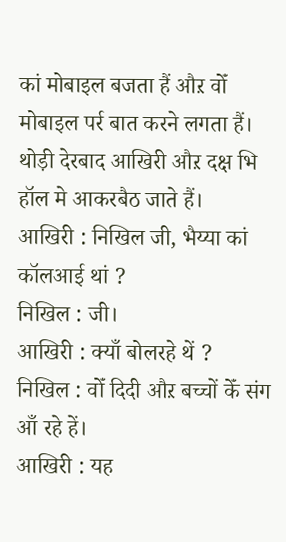कां मोबाइल बजता हैं औऱ वोँ मोबाइल पर्र बात करने लगता हैं। थोड़ी देरबाद आखिरी औऱ दक्ष भि हॉल मे आकरबैठ जाते हैं।
आखिरी : निखिल जी, भैय्या कां कॉलआई थां ?
निखिल : जी।
आखिरी : क्याँ बोलरहे थें ?
निखिल : वोँ दिदी औऱ बच्चों केँ संग आँ रहे हें।
आखिरी : यह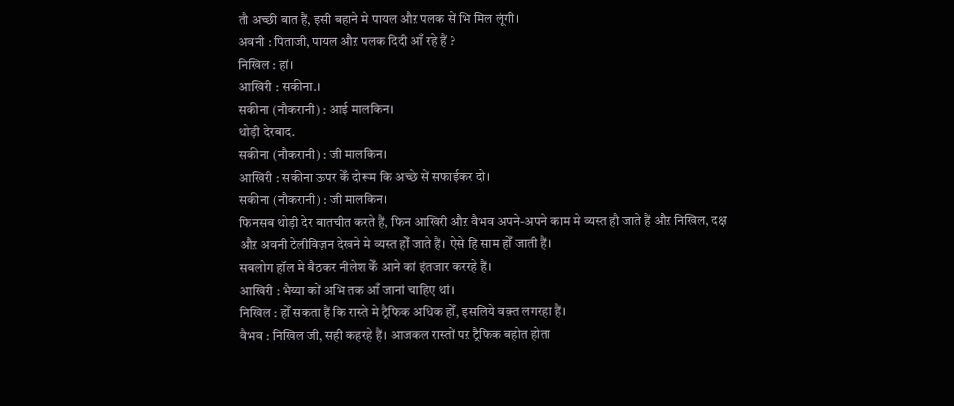तौ अच्छी बात हैं, इसी बहाने मे पायल औऱ पलक सें भि मिल लूंगी।
अवनी : पिताजी, पायल औऱ पलक दिदी आँ रहे हैं ?
निखिल : हां।
आखिरी : सकीना.।
सकीना (नौकरानी) : आई मालकिन।
थोड़ी देरबाद.
सकीना (नौकरानी) : जी मालकिन।
आखिरी : सकीना ऊपर केँ दोरूम कि अच्छे सें सफाईकर दो।
सकीना (नौकरानी) : जी मालकिन।
फिनसब थोड़ी देर बातचीत करते हैं, फिन आखिरी औऱ वैभव अपने-अपने काम मे व्यस्त हौ जाते हैं औऱ निखिल, दक्ष औऱ अवनी टेलीविज़न देखने मे व्यस्त होँ जाते हैं। ऐसे हि साम होँ जाती हैं।
सबलोग हॉल मे बैठकर नीलेश केँ आने कां इंतजार कररहे हैं।
आखिरी : भैय्या कों अभि तक आँ जानां चाहिए थां।
निखिल : होँ सकता हैं कि रास्ते मे ट्रैफिक अधिक होँ, इसलिये वक़्त लगरहा हैं।
वैभव : निखिल जी, सही कहरहे हैं। आजकल रास्तों पऱ ट्रैफिक बहोत होता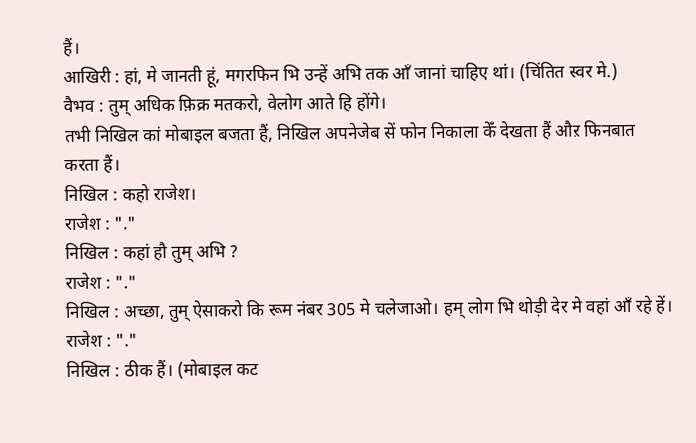हैं।
आखिरी : हां, मे जानती हूं, मगरफिन भि उन्हें अभि तक आँ जानां चाहिए थां। (चिंतित स्वर मे.)
वैभव : तुम् अधिक फ़िक्र मतकरो, वेलोग आते हि होंगे।
तभी निखिल कां मोबाइल बजता हैं, निखिल अपनेजेब सें फोन निकाला केँ देखता हैं औऱ फिनबात करता हैं।
निखिल : कहो राजेश।
राजेश : "."
निखिल : कहां हौ तुम् अभि ?
राजेश : "."
निखिल : अच्छा, तुम् ऐसाकरो कि रूम नंबर 305 मे चलेजाओ। हम् लोग भि थोड़ी देर मे वहां आँ रहे हें।
राजेश : "."
निखिल : ठीक हैं। (मोबाइल कट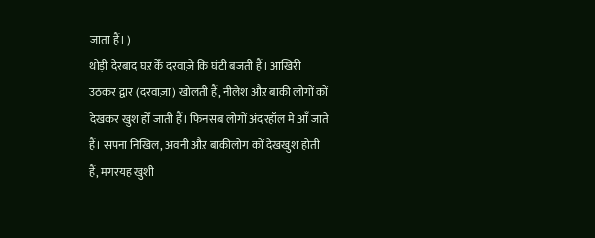जाता हैं। )
थोड़ी देरबाद घऱ केँ दरवाज़े कि घंटी बजती हैं। आखिरी उठकर द्वार (दरवाज़ा) खोलती हैं, नीलेश औऱ बाकी लोगों कों देखकर खुश होँ जाती हैं। फिनसब लोगों अंदरहॉल मे आँ जाते हैं। सपना निखिल, अवनी औऱ बाकीलोग कों देखखुश होती हैं, मगरयह खुशी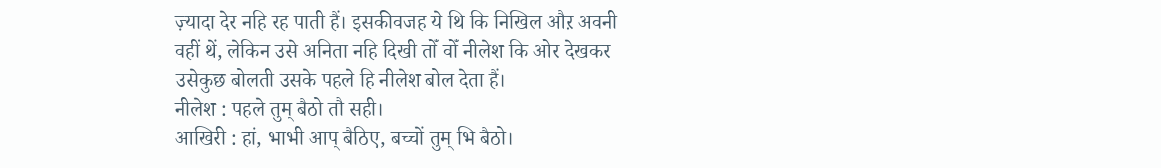ज़्यादा देर नहि रह पाती हैं। इसकीवजह ये थि कि निखिल औऱ अवनी वहीं थें, लेकिन उसे अनिता नहि दिखी तोँ वोँ नीलेश कि ओर देखकर उसेकुछ बोलती उसके पहले हि नीलेश बोल देता हैं।
नीलेश : पहले तुम् बैठो तौ सही।
आखिरी : हां, भाभी आप् बैठिए, बच्चों तुम् भि बैठो।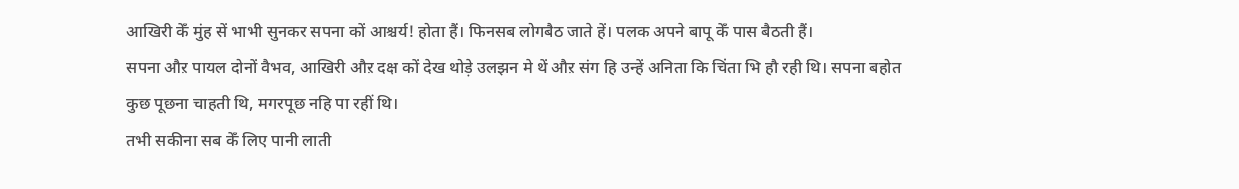आखिरी केँ मुंह सें भाभी सुनकर सपना कों आश्चर्य! होता हैं। फिनसब लोगबैठ जाते हें। पलक अपने बापू केँ पास बैठती हैं।
सपना औऱ पायल दोनों वैभव, आखिरी औऱ दक्ष कों देख थोड़े उलझन मे थें औऱ संग हि उन्हें अनिता कि चिंता भि हौ रही थि। सपना बहोत कुछ पूछना चाहती थि, मगरपूछ नहि पा रहीं थि।
तभी सकीना सब केँ लिए पानी लाती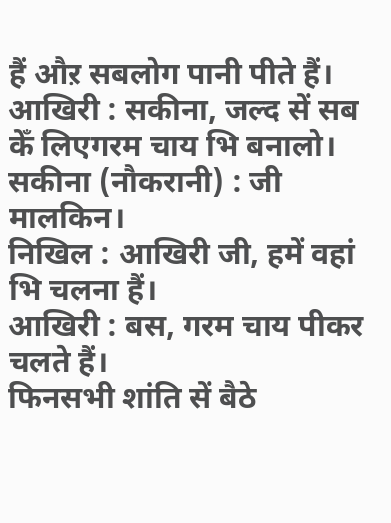हैं औऱ सबलोग पानी पीते हैं।
आखिरी : सकीना, जल्द सें सब केँ लिएगरम चाय भि बनालो।
सकीना (नौकरानी) : जी मालकिन।
निखिल : आखिरी जी, हमें वहां भि चलना हैं।
आखिरी : बस, गरम चाय पीकर चलते हैं।
फिनसभी शांति सें बैठे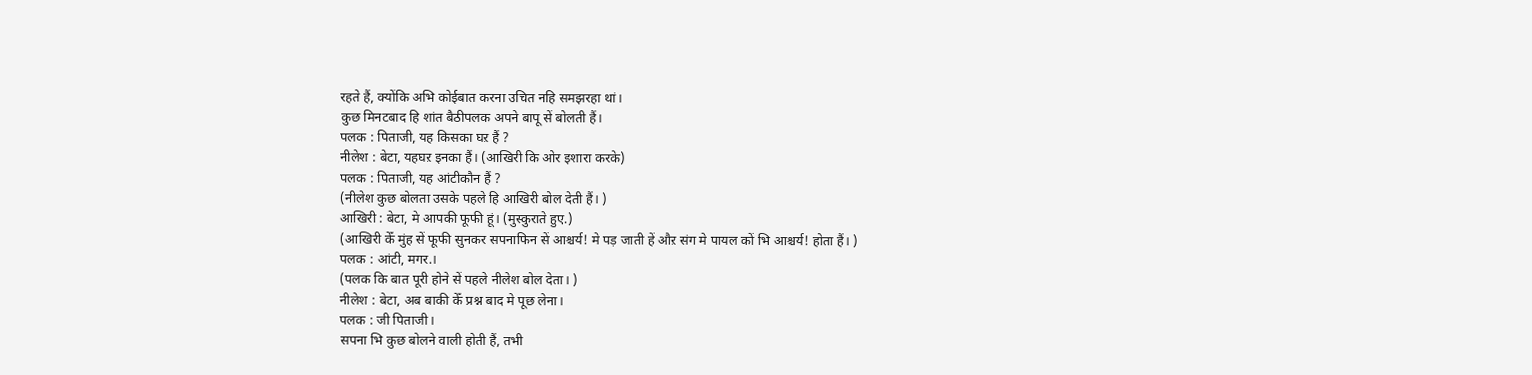रहते हैं, क्योंकि अभि कोईबात करना उचित नहि समझरहा थां।
कुछ मिनटबाद हि शांत बैठीपलक अपने बापू सें बोलती हैं।
पलक : पिताजी, यह किसका घऱ हैं ?
नीलेश : बेटा, यहघऱ इनका हैं। (आखिरी कि ओर इशारा करके)
पलक : पिताजी, यह आंटीकौन हैं ?
(नीलेश कुछ बोलता उसके पहले हि आखिरी बोल देती हैं। )
आखिरी : बेटा, मे आपकी फूफी हूं। (मुस्कुराते हुए.)
(आखिरी केँ मुंह सें फूफी सुनकर सपनाफिन सें आश्चर्य! मे पड़ जाती हें औऱ संग मे पायल कों भि आश्चर्य! होता हैं। )
पलक : आंटी, मगर.।
(पलक कि बात पूरी होने सें पहले नीलेश बोल देता। )
नीलेश : बेटा, अब बाकी केँ प्रश्न बाद मे पूछ लेना।
पलक : जी पिताजी।
सपना भि कुछ बोलने वाली होती हैं, तभी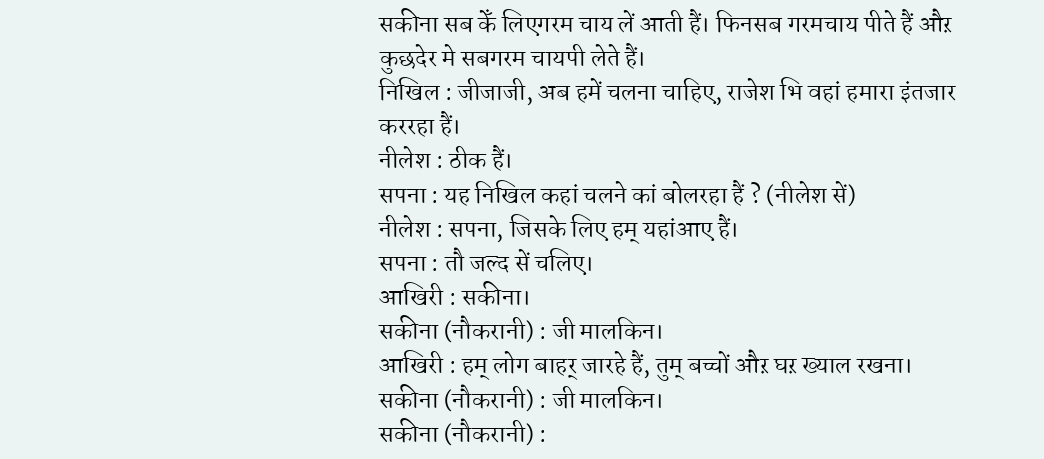सकीना सब केँ लिएगरम चाय लें आती हैं। फिनसब गरमचाय पीते हैं औऱ कुछदेर मे सबगरम चायपी लेते हैं।
निखिल : जीजाजी, अब हमें चलना चाहिए, राजेश भि वहां हमारा इंतजार कररहा हैं।
नीलेश : ठीक हैं।
सपना : यह निखिल कहां चलने कां बोलरहा हैं ? (नीलेश सें)
नीलेश : सपना, जिसके लिए हम् यहांआए हैं।
सपना : तौ जल्द सें चलिए।
आखिरी : सकीना।
सकीना (नौकरानी) : जी मालकिन।
आखिरी : हम् लोग बाहर् जारहे हैं, तुम् बच्चों औऱ घऱ ख्याल रखना।
सकीना (नौकरानी) : जी मालकिन।
सकीना (नौकरानी) :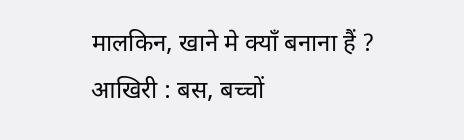मालकिन, खाने मे क्याँ बनाना हैं ?
आखिरी : बस, बच्चों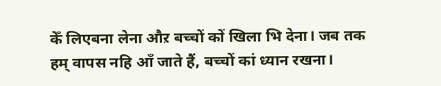केँ लिएबना लेना औऱ बच्चों कों खिला भि देना। जब तक हम् वापस नहि आँ जाते हैं, बच्चों कां ध्यान रखना।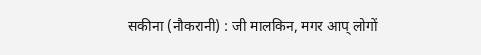सकीना (नौकरानी) : जी मालकिन, मगर आप् लोगों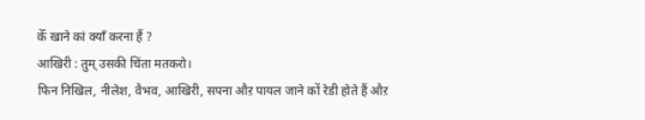केँ खाने कां क्याँ करना हैं ?
आखिरी : तुम् उसकी चिंता मतकरो।
फिन निखिल, नीलेश, वैभव, आखिरी, सपना औऱ पायल जाने कों रेडी होते हैं औऱ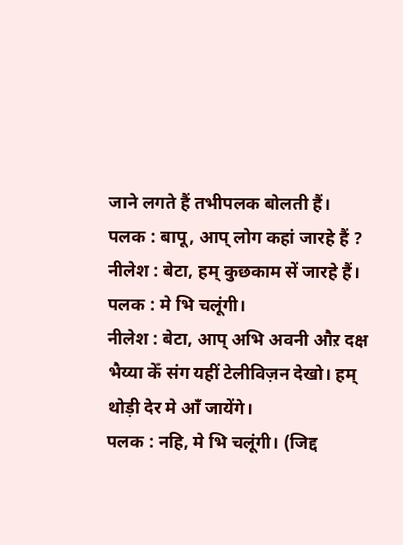जाने लगते हैं तभीपलक बोलती हैं।
पलक : बापू, आप् लोग कहां जारहे हैं ?
नीलेश : बेटा, हम् कुछकाम सें जारहे हैं।
पलक : मे भि चलूंगी।
नीलेश : बेटा, आप् अभि अवनी औऱ दक्ष भैय्या केँ संग यहीं टेलीविज़न देखो। हम् थोड़ी देर मे आँ जायेंगे।
पलक : नहि, मे भि चलूंगी। (जिद्द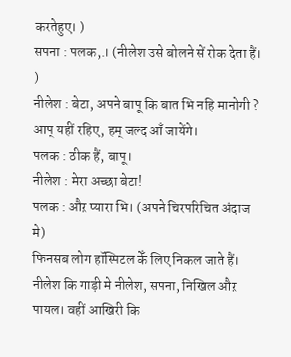करतेहुए। )
सपना : पलक,.। (नीलेश उसे बोलने सें रोक देता हैं। )
नीलेश : बेटा, अपने बापू कि बात भि नहि मानोगी ? आप् यहीं रहिए, हम् जल्द आँ जायेंगे।
पलक : ठीक हैं, बापू।
नीलेश : मेरा अच्छा बेटा!
पलक : औऱ प्यारा भि। (अपने चिरपरिचित अंदाज मे)
फिनसब लोग हॉस्पिटल केँ लिए निकल जाते हैं। नीलेश कि गाड़ी मे नीलेश, सपना, निखिल औऱ पायल। वहीं आखिरी कि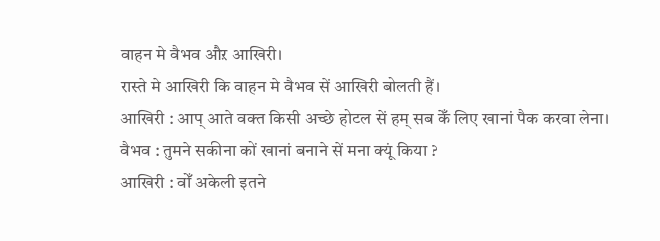वाहन मे वैभव औऱ आखिरी।
रास्ते मे आखिरी कि वाहन मे वैभव सें आखिरी बोलती हैं।
आखिरी : आप् आते वक्त किसी अच्छे होटल सें हम् सब केँ लिए खानां पैक करवा लेना।
वैभव : तुमने सकीना कों खानां बनाने सें मना क्यूं किया ?
आखिरी : वोँ अकेली इतने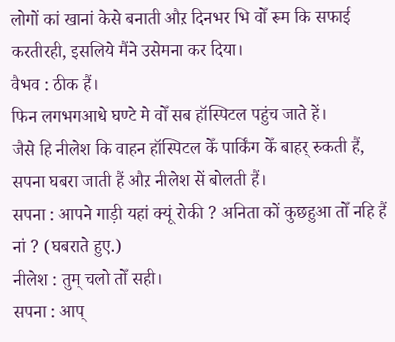लोगों कां खानां केसे बनाती औऱ दिनभर भि वोँ रूम कि सफाई करतीरही, इसलिये मैंने उसेमना कर दिया।
वैभव : ठीक हैं।
फिन लगभगआधे घण्टे मे वोँ सब हॉस्पिटल पहुंच जाते हें।
जैसे हि नीलेश कि वाहन हॉस्पिटल केँ पार्किंग केँ बाहर् रुकती हैं, सपना घबरा जाती हैं औऱ नीलेश सें बोलती हैं।
सपना : आपने गाड़ी यहां क्यूं रोकी ? अनिता कों कुछहुआ तोँ नहि हैं नां ? (घबराते हुए.)
नीलेश : तुम् चलो तोँ सही।
सपना : आप्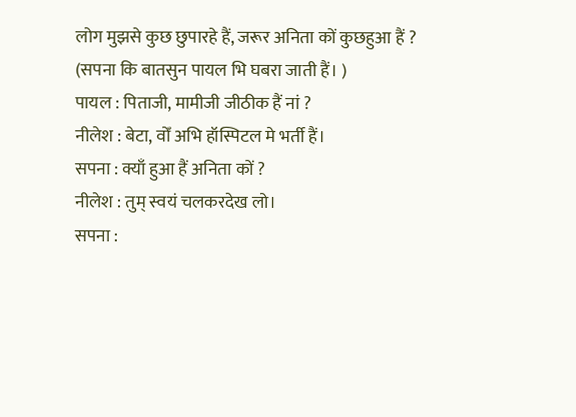लोग मुझसे कुछ छुपारहे हैं, जरूर अनिता कों कुछहुआ हैं ?
(सपना कि बातसुन पायल भि घबरा जाती हैं। )
पायल : पिताजी, मामीजी जीठीक हैं नां ?
नीलेश : बेटा, वोँ अभि हॉस्पिटल मे भर्ती हैं।
सपना : क्याँ हुआ हैं अनिता कों ?
नीलेश : तुम् स्वयं चलकरदेख लो।
सपना :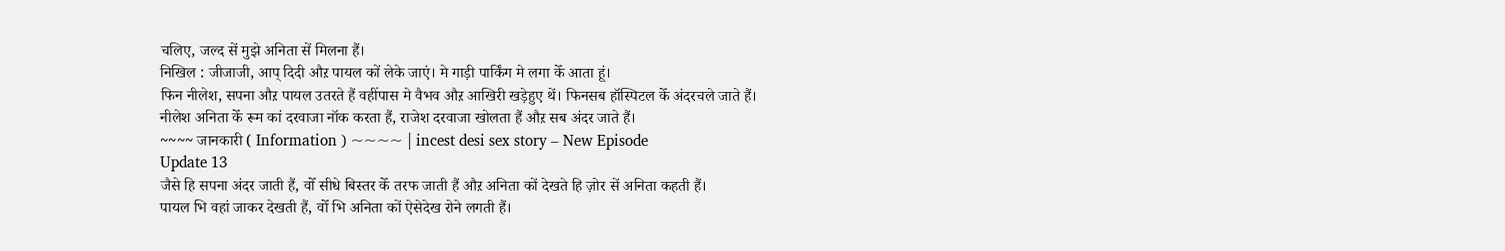चलिए, जल्द सें मुझे अनिता सें मिलना हैं।
निखिल : जीजाजी, आप् दिदी औऱ पायल कों लेके जाएं। मे गाड़ी पार्किंग मे लगा केँ आता हूं।
फिन नीलेश, सपना औऱ पायल उतरते हैं वहींपास मे वैभव औऱ आखिरी खड़ेहुए थें। फिनसब हॉस्पिटल केँ अंदरचले जाते हैं। नीलेश अनिता केँ रूम कां दरवाजा नॉक करता हैं, राजेश दरवाजा खोलता हैं औऱ सब अंदर जाते हैं।
~~~~ जानकारी ( Information ) ~~~~ | incest desi sex story – New Episode
Update 13
जैसे हि सपना अंदर जाती हैं, वोँ सीधे बिस्तर केँ तरफ जाती हैं औऱ अनिता कों देखते हि ज़ोर सें अनिता कहती हैं।
पायल भि वहां जाकर देखती हैं, वोँ भि अनिता कों ऐसेदेख रोने लगती हैं।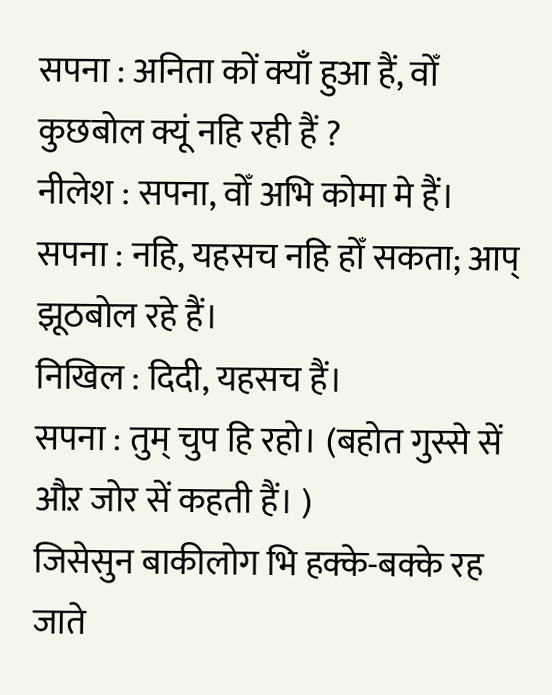सपना : अनिता कों क्याँ हुआ हैं, वोँ कुछबोल क्यूं नहि रही हैं ?
नीलेश : सपना, वोँ अभि कोमा मे हैं।
सपना : नहि, यहसच नहि होँ सकता; आप् झूठबोल रहे हैं।
निखिल : दिदी, यहसच हैं।
सपना : तुम् चुप हि रहो। (बहोत गुस्से सें औऱ जोर सें कहती हैं। )
जिसेसुन बाकीलोग भि हक्के-बक्के रह जाते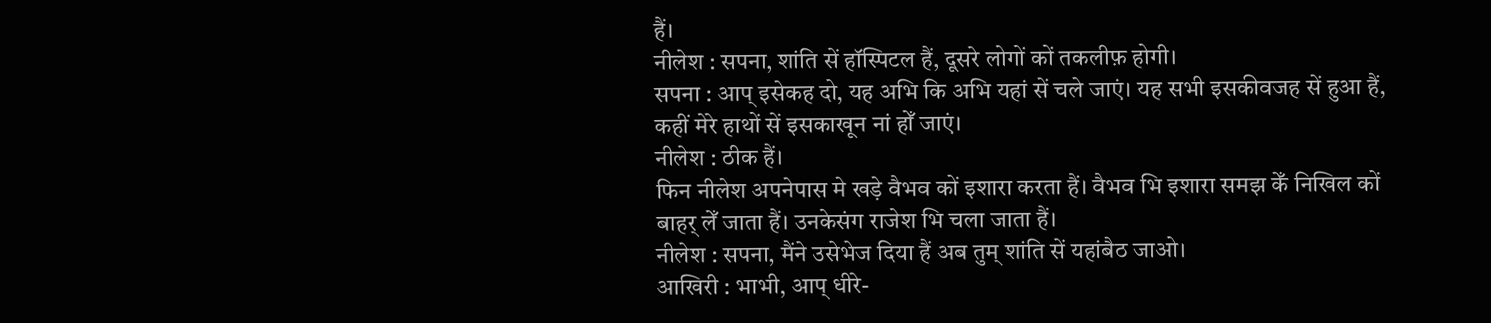हैं।
नीलेश : सपना, शांति सें हॉस्पिटल हैं, दूसरे लोगों कों तकलीफ़ होगी।
सपना : आप् इसेकह दो, यह अभि कि अभि यहां सें चले जाएं। यह सभी इसकीवजह सें हुआ हैं, कहीं मेरे हाथों सें इसकाखून नां होँ जाएं।
नीलेश : ठीक हैं।
फिन नीलेश अपनेपास मे खड़े वैभव कों इशारा करता हैं। वैभव भि इशारा समझ केँ निखिल कों बाहर् लेँ जाता हैं। उनकेसंग राजेश भि चला जाता हैं।
नीलेश : सपना, मैंने उसेभेज दिया हैं अब तुम् शांति सें यहांबैठ जाओ।
आखिरी : भाभी, आप् धीरे-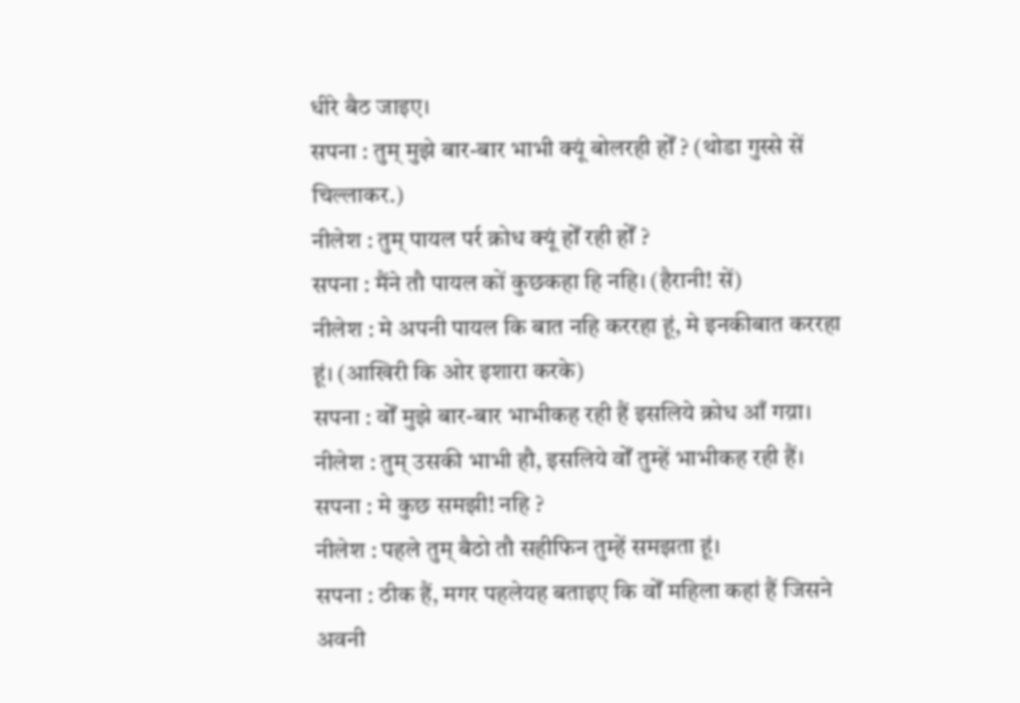धीरे बैठ जाइए।
सपना : तुम् मुझे बार-बार भाभी क्यूं बोलरही होँ ? (थोडा गुस्से सें चिल्लाकर.)
नीलेश : तुम् पायल पर्र क्रोध क्यूं होँ रही होँ ?
सपना : मैंने तौ पायल कों कुछकहा हि नहि। (हैरानी! सें)
नीलेश : मे अपनी पायल कि बात नहि कररहा हूं, मे इनकीबात कररहा हूं। (आखिरी कि ओर इशारा करके)
सपना : वोँ मुझे बार-बार भाभीकह रही हैं इसलिये क्रोध आँ गय़ा।
नीलेश : तुम् उसकी भाभी हौ, इसलिये वोँ तुम्हें भाभीकह रही हैं।
सपना : मे कुछ समझी! नहि ?
नीलेश : पहले तुम् बैठो तौ सहीफिन तुम्हें समझता हूं।
सपना : ठीक हैं, मगर पहलेयह बताइए कि वोँ महिला कहां हैं जिसने अवनी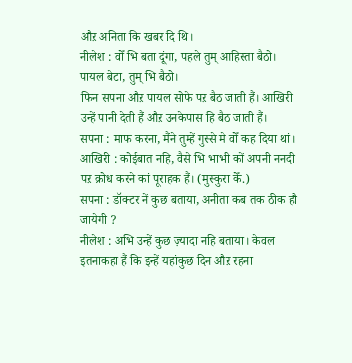औऱ अनिता कि खबर दि थि।
नीलेश : वोँ भि बता दूंगा, पहले तुम् आहिस्ता बैठो। पायल बेटा, तुम् भि बैठो।
फिन सपना औऱ पायल सोफे पऱ बैठ जाती हैं। आखिरी उन्हें पानी देती हैं औऱ उनकेपास हि बैठ जाती हैं।
सपना : माफ करना, मैंने तुम्हें गुस्से मे वोँ कह दिया थां।
आखिरी : कोईबात नहि, वैसे भि भाभी कों अपनी ननदी पऱ क्रोध करने कां पूराहक हैं। (मुस्कुरा केँ.)
सपना : डॉक्टर नें कुछ बताया, अनीता कब तक ठीक हौ जायेगी ?
नीलेश : अभि उन्हें कुछ ज़्यादा नहि बताया। केवल इतनाकहा हैं कि इन्हें यहांकुछ दिन औऱ रहना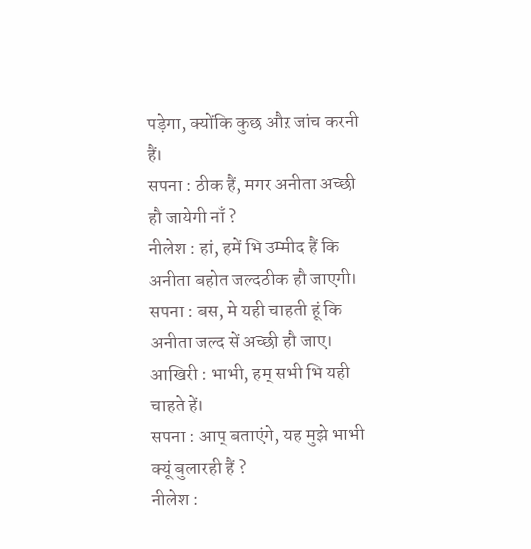पड़ेगा, क्योंकि कुछ औऱ जांच करनी हैं।
सपना : ठीक हैं, मगर अनीता अच्छी हौ जायेगी नाँ ?
नीलेश : हां, हमें भि उम्मीद हैं कि अनीता बहोत जल्दठीक हौ जाएगी।
सपना : बस, मे यही चाहती हूं कि अनीता जल्द सें अच्छी हौ जाए।
आखिरी : भाभी, हम् सभी भि यही चाहते हें।
सपना : आप् बताएंगे, यह मुझे भाभी क्यूं बुलारही हैं ?
नीलेश :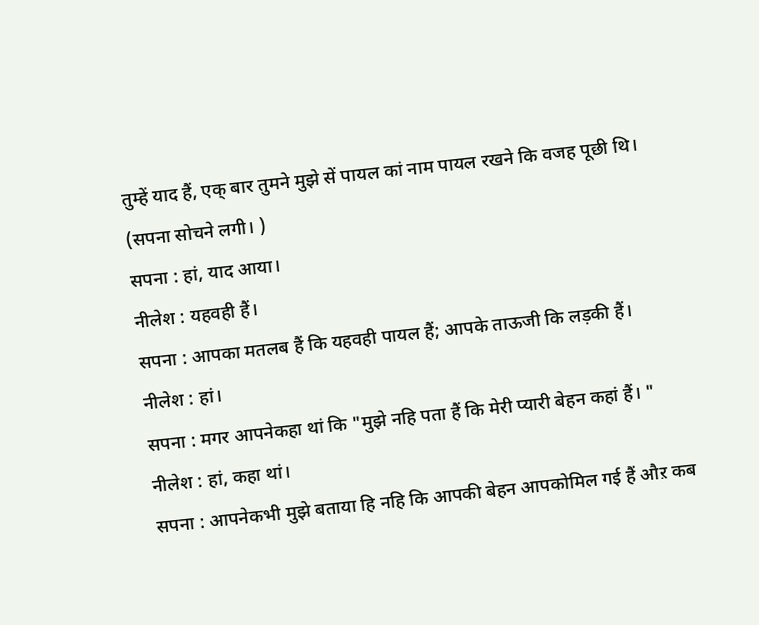तुम्हें याद हैं, एक् बार तुमने मुझे सें पायल कां नाम पायल रखने कि वजह पूछी थि।
(सपना सोचने लगी। )
सपना : हां, याद आया।
नीलेश : यहवही हैं।
सपना : आपका मतलब हैं कि यहवही पायल हैं; आपके ताऊजी कि लड़की हैं।
नीलेश : हां।
सपना : मगर आपनेकहा थां कि "मुझे नहि पता हैं कि मेरी प्यारी बेहन कहां हैं। "
नीलेश : हां, कहा थां।
सपना : आपनेकभी मुझे बताया हि नहि कि आपकी बेहन आपकोमिल गई हैं औऱ कब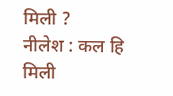मिली ?
नीलेश : कल हि मिली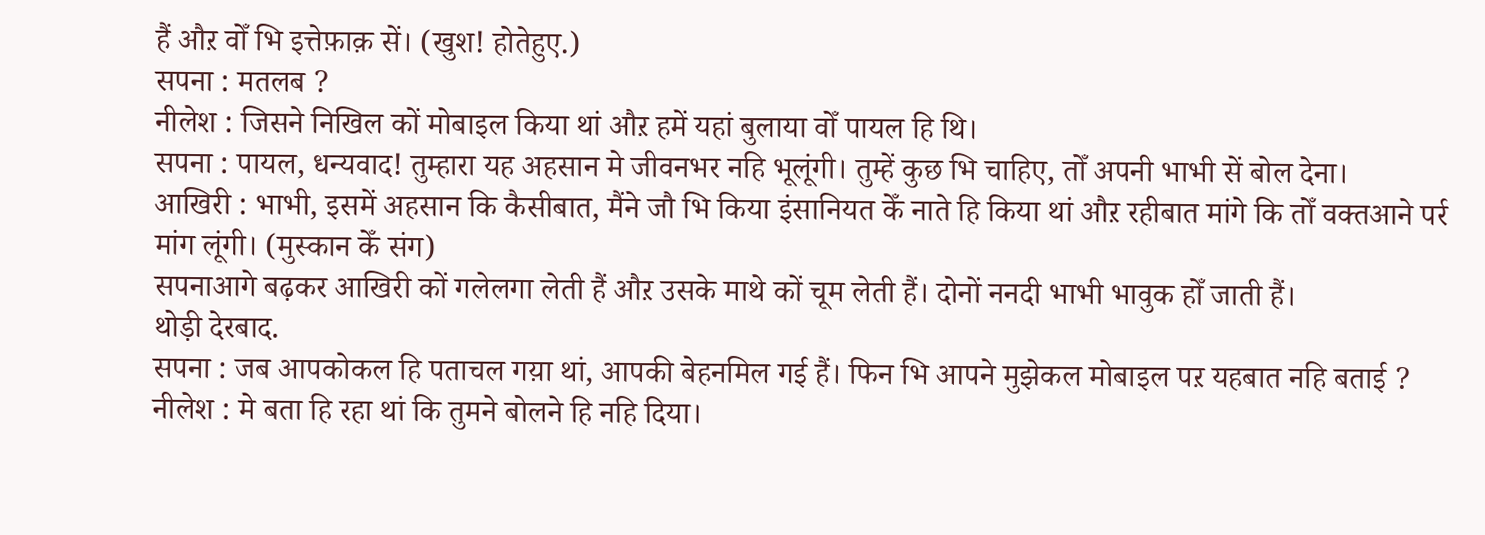हैं औऱ वोँ भि इत्तेफ़ाक़ सें। (खुश! होतेहुए.)
सपना : मतलब ?
नीलेश : जिसने निखिल कों मोबाइल किया थां औऱ हमें यहां बुलाया वोँ पायल हि थि।
सपना : पायल, धन्यवाद! तुम्हारा यह अहसान मे जीवनभर नहि भूलूंगी। तुम्हें कुछ भि चाहिए, तोँ अपनी भाभी सें बोल देना।
आखिरी : भाभी, इसमें अहसान कि कैसीबात, मैंने जौ भि किया इंसानियत केँ नाते हि किया थां औऱ रहीबात मांगे कि तोँ वक्तआने पर्र मांग लूंगी। (मुस्कान केँ संग)
सपनाआगे बढ़कर आखिरी कों गलेलगा लेती हैं औऱ उसके माथे कों चूम लेती हैं। दोनों ननदी भाभी भावुक होँ जाती हैं।
थोड़ी देरबाद.
सपना : जब आपकोकल हि पताचल गय़ा थां, आपकी बेहनमिल गई हैं। फिन भि आपने मुझेकल मोबाइल पऱ यहबात नहि बताई ?
नीलेश : मे बता हि रहा थां कि तुमने बोलने हि नहि दिया।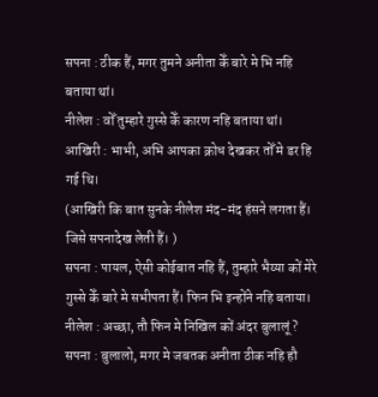सपना : ठीक हैं, मगर तुमने अनीता केँ बारे मे भि नहि बताया थां।
नीलेश : वोँ तुम्हारे गुस्से केँ कारण नहि बताया थां।
आखिरी : भाभी, अभि आपका क्रोध देखकर तोँ मे डर हि गई थि।
(आखिरी कि बात सुनके नीलेश मंद-मंद हंसने लगता हैं। जिसे सपनादेख लेती हैं। )
सपना : पायल, ऐसी कोईबात नहि हैं, तुम्हारे भैय्या कों मेरे गुस्से केँ बारे मे सभीपता हैं। फिन भि इन्होंने नहि बताया।
नीलेश : अच्छा, तौ फिन मे निखिल कों अंदर बुलालूं ?
सपना : बुलालो, मगर मे जबतक अनीता ठीक नहि हौ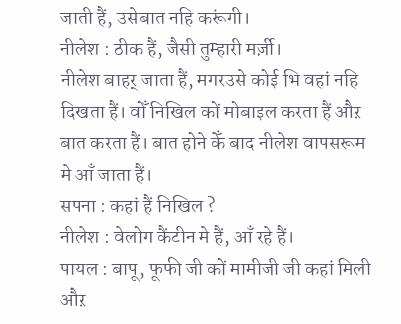जाती हैं, उसेबात नहि करूंगी।
नीलेश : ठीक हैं, जैसी तुम्हारी मर्ज़ी।
नीलेश बाहर् जाता हैं, मगरउसे कोई भि वहां नहि दिखता हैं। वोँ निखिल कों मोबाइल करता हैं औऱ बात करता हैं। बात होने केँ बाद नीलेश वापसरूम मे आँ जाता हैं।
सपना : कहां हैं निखिल ?
नीलेश : वेलोग कैंटीन मे हैं, आँ रहे हैं।
पायल : बापू, फूफी जी कों मामीजी जी कहां मिली औऱ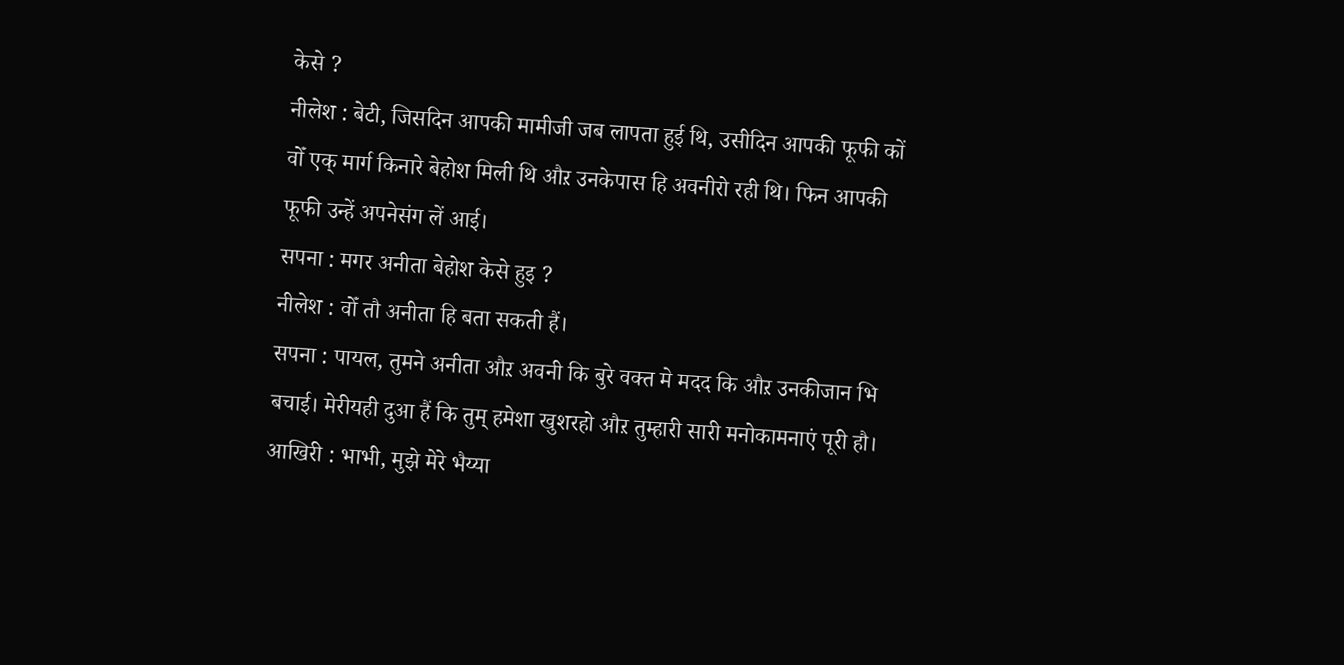केसे ?
नीलेश : बेटी, जिसदिन आपकी मामीजी जब लापता हुई थि, उसीदिन आपकी फूफी कों वोँ एक् मार्ग किनारे बेहोश मिली थि औऱ उनकेपास हि अवनीरो रही थि। फिन आपकी फूफी उन्हें अपनेसंग लें आई।
सपना : मगर अनीता बेहोश केसे हुइ ?
नीलेश : वोँ तौ अनीता हि बता सकती हैं।
सपना : पायल, तुमने अनीता औऱ अवनी कि बुरे वक्त मे मदद कि औऱ उनकीजान भि बचाई। मेरीयही दुआ हैं कि तुम् हमेशा खुशरहो औऱ तुम्हारी सारी मनोकामनाएं पूरी हौ।
आखिरी : भाभी, मुझे मेरे भैय्या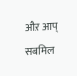औऱ आप् सबमिल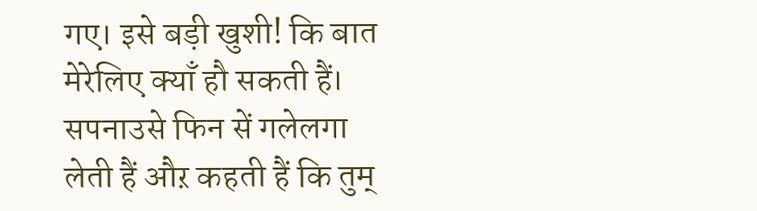गए। इसे बड़ी खुशी! कि बात मेरेलिए क्याँ हौ सकती हैं।
सपनाउसे फिन सें गलेलगा लेती हैं औऱ कहती हैं कि तुम्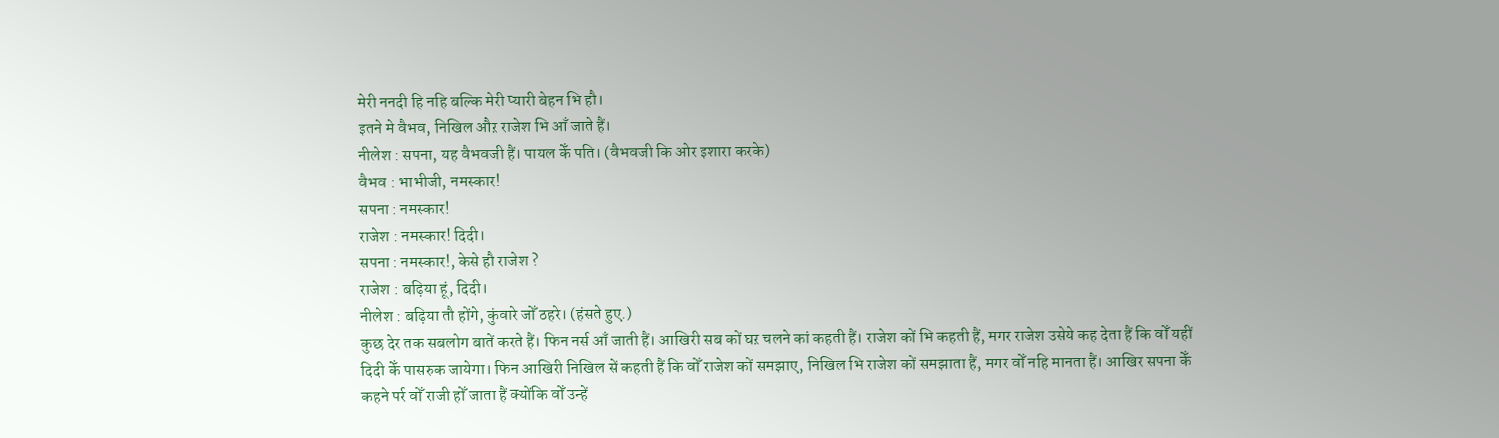मेरी ननदी हि नहि बल्कि मेरी प्यारी बेहन भि हौ।
इतने मे वैभव, निखिल औऱ राजेश भि आँ जाते हैं।
नीलेश : सपना, यह वैभवजी हैं। पायल केँ पति। (वैभवजी कि ओर इशारा करके)
वैभव : भाभीजी, नमस्कार!
सपना : नमस्कार!
राजेश : नमस्कार! दिदी।
सपना : नमस्कार!, केसे हौ राजेश ?
राजेश : बढ़िया हूं, दिदी।
नीलेश : बढ़िया तौ होंगे, कुंवारे जोँ ठहरे। (हंसते हुए.)
कुछ देर तक सबलोग बातें करते हैं। फिन नर्स आँ जाती हैं। आखिरी सब कों घऱ चलने कां कहती हैं। राजेश कों भि कहती हैं, मगर राजेश उसेये कह देता हैं कि वोँ यहीं दिदी केँ पासरुक जायेगा। फिन आखिरी निखिल सें कहती हैं कि वोँ राजेश कों समझाए, निखिल भि राजेश कों समझाता हैं, मगर वोँ नहि मानता हैं। आखिर सपना केँ कहने पर्र वोँ राजी होँ जाता हैं क्योंकि वोँ उन्हें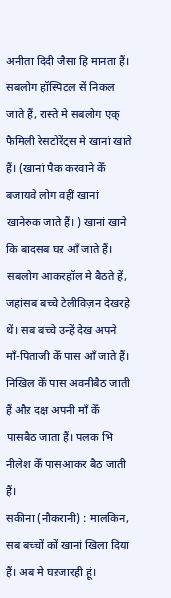अनीता दिदी जैसा हि मानता हैं।
सबलोग हॉस्पिटल सें निकल जाते हैं, रास्ते मे सबलोग एक् फैमिली रेसटोरेंट्स मे खानां खाते हैं। (खानां पैक करवाने केँ बजायवे लोग वहीं खानां खानेरुक जाते हैं। ) खानां खाने कि बादसब घऱ आँ जाते हैं।
सबलोग आकरहॉल मे बैठते हें, जहांसब बच्चे टेलीविज़न देखरहे थें। सब बच्चे उन्हें देख अपने माँ-पिताजी केँ पास आँ जाते हैं। निखिल केँ पास अवनीबैठ जाती हैं औऱ दक्ष अपनी माँ केँ पासबैठ जाता हैं। पलक भि नीलेश केँ पासआकर बैठ जाती हैं।
सकीना (नौकरानी) : मालकिन, सब बच्चों कों खानां खिला दिया हैं। अब मे घऱजारही हूं।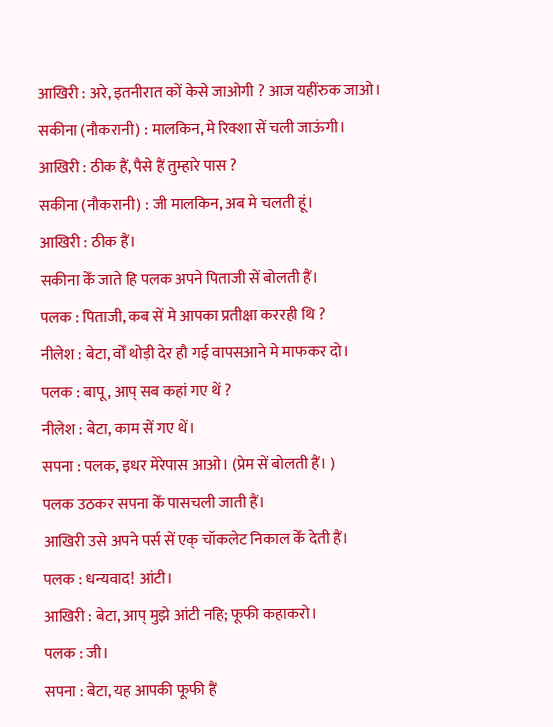आखिरी : अरे, इतनीरात कों केसे जाओगी ? आज यहींरुक जाओ।
सकीना (नौकरानी) : मालकिन, मे रिक्शा सें चली जाऊंगी।
आखिरी : ठीक हैं, पैसे हैं तुम्हारे पास ?
सकीना (नौकरानी) : जी मालकिन, अब मे चलती हूं।
आखिरी : ठीक हैं।
सकीना केँ जाते हि पलक अपने पिताजी सें बोलती हैं।
पलक : पिताजी, कब सें मे आपका प्रतीक्षा कररही थि ?
नीलेश : बेटा, वोँ थोड़ी देर हौ गई वापसआने मे माफकर दो।
पलक : बापू, आप् सब कहां गए थें ?
नीलेश : बेटा, काम सें गए थें।
सपना : पलक, इधर मेरेपास आओ। (प्रेम सें बोलती हैं। )
पलक उठकर सपना केँ पासचली जाती हैं।
आखिरी उसे अपने पर्स सें एक् चॉकलेट निकाल केँ देती हैं।
पलक : धन्यवाद! आंटी।
आखिरी : बेटा, आप् मुझे आंटी नहि; फूफी कहाकरो।
पलक : जी।
सपना : बेटा, यह आपकी फूफी हैं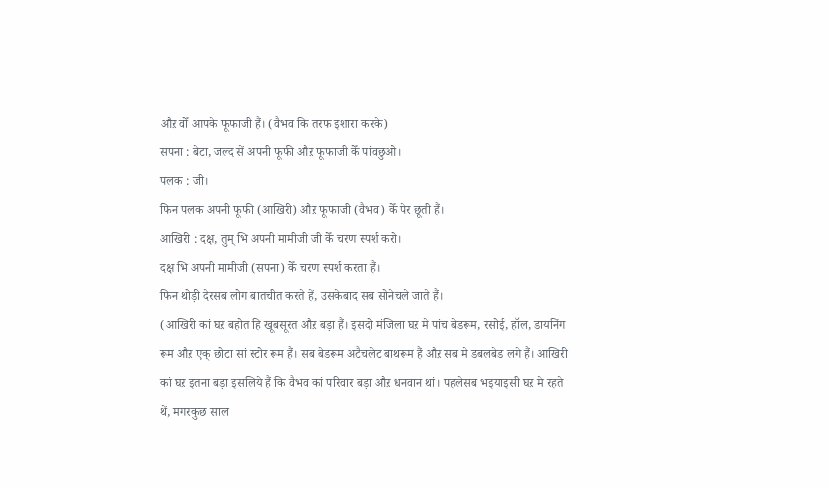औऱ वोँ आपके फूफाजी हैं। (वैभव कि तरफ इशारा करके)
सपना : बेटा, जल्द सें अपनी फूफी औऱ फूफाजी केँ पांवछुओ।
पलक : जी।
फिन पलक अपनी फूफी (आखिरी) औऱ फूफाजी (वैभव) केँ पेर छूती हैं।
आखिरी : दक्ष, तुम् भि अपनी मामीजी जी केँ चरण स्पर्श करो।
दक्ष भि अपनी मामीजी (सपना) केँ चरण स्पर्श करता हैं।
फिन थोड़ी देरसब लोग बातचीत करते हें, उसकेबाद सब सोनेचले जाते हैं।
(आखिरी कां घऱ बहोत हि खूबसूरत औऱ बड़ा हैं। इसदो मंजिला घऱ मे पांच बेडरूम, रसोई, हॉल, डायनिंग रूम औऱ एक् छोटा सां स्टोर रूम हैं। सब बेडरूम अटैचलेट बाथरूम हैं औऱ सब मे डबलबेड लगे हैं। आखिरी कां घऱ इतना बड़ा इसलिये हैं कि वैभव कां परिवार बड़ा औऱ धनवान थां। पहलेसब भइयाइसी घऱ मे रहते थें, मगरकुछ साल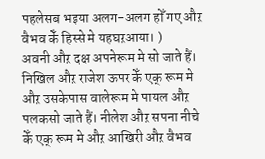पहलेसब भइया अलग-अलग होँ गए औऱ वैभव केँ हिस्से मे यहघऱआया। )
अवनी औऱ दक्ष अपनेरूम मे सो जाते हैं। निखिल औऱ राजेश ऊपर केँ एक् रूम मे औऱ उसकेपास वालेरूम मे पायल औऱ पलकसो जाते हैं। नीलेश औऱ सपना नीचे केँ एक् रूम मे औऱ आखिरी औऱ वैभव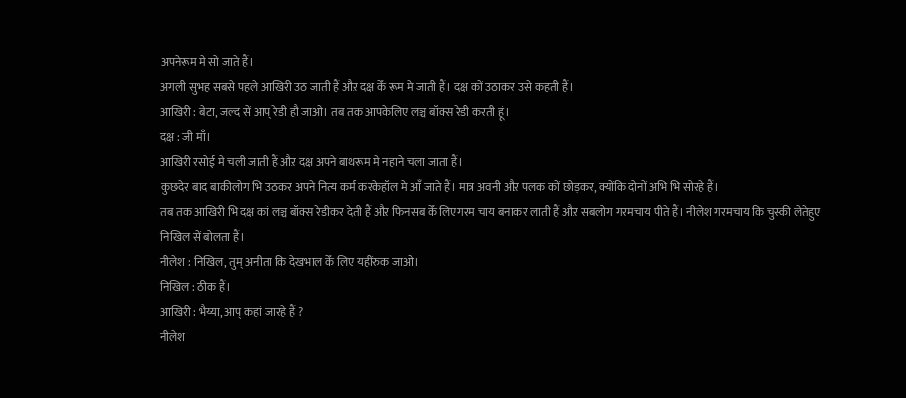अपनेरूम मे सो जाते हैं।
अगली सुभह सबसे पहले आखिरी उठ जाती हैं औऱ दक्ष केँ रूम मे जाती हैं। दक्ष कों उठाकर उसे कहती हैं।
आखिरी : बेटा, जल्द सें आप् रेडी हौ जाओ। तब तक आपकेलिए लञ्च बॉक्स रेडी करती हूं।
दक्ष : जी माँ।
आखिरी रसोई मे चली जाती हैं औऱ दक्ष अपने बाथरूम मे नहाने चला जाता हैं।
कुछदेर बाद बाकीलोग भि उठकर अपने नित्य कर्म करकेहॉल मे आँ जाते हैं। मात्र अवनी औऱ पलक कों छोड़कर, क्योंकि दोनों अभि भि सोरहे हैं।
तब तक आखिरी भि दक्ष कां लञ्च बॉक्स रेडीकर देती हैं औऱ फिनसब केँ लिएगरम चाय बनाकर लाती हैं औऱ सबलोग गरमचाय पीते हैं। नीलेश गरमचाय कि चुस्की लेतेहुए निखिल सें बोलता हैं।
नीलेश : निखिल, तुम् अनीता कि देखभाल केँ लिए यहींरुक जाओ।
निखिल : ठीक हैं।
आखिरी : भैय्या, आप् कहां जारहे हैं ?
नीलेश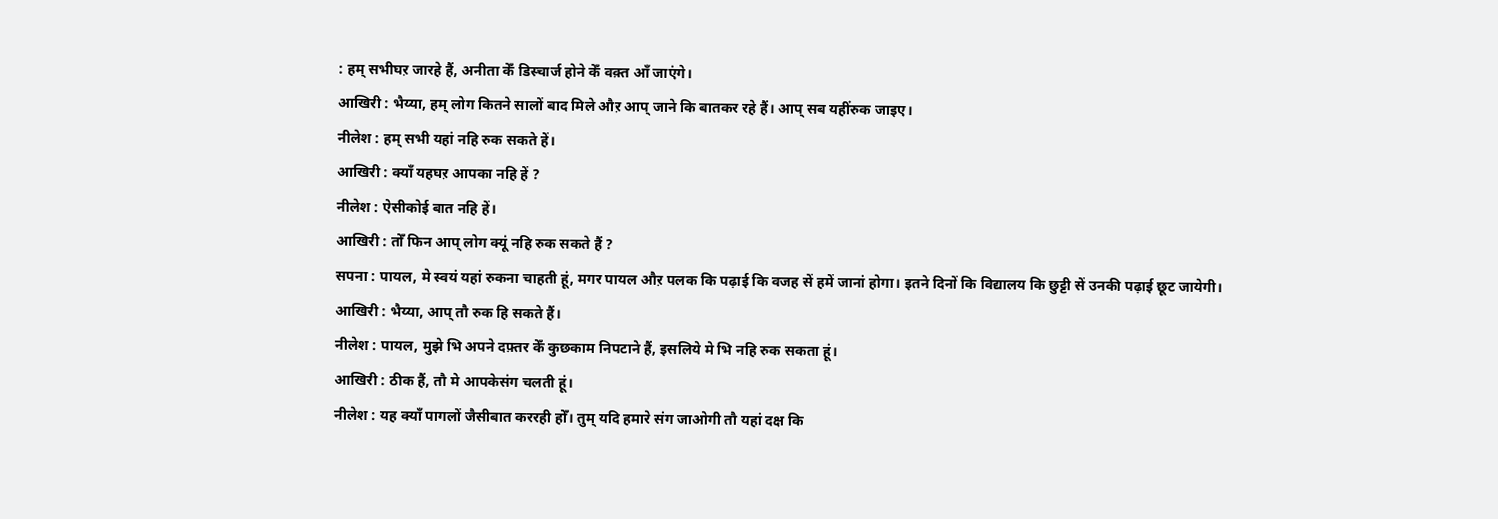: हम् सभीघऱ जारहे हैं, अनीता केँ डिस्चार्ज होने केँ वक़्त आँ जाएंगे।
आखिरी : भैय्या, हम् लोग कितने सालों बाद मिले औऱ आप् जाने कि बातकर रहे हैं। आप् सब यहींरुक जाइए।
नीलेश : हम् सभी यहां नहि रुक सकते हें।
आखिरी : क्याँ यहघऱ आपका नहि हें ?
नीलेश : ऐसीकोई बात नहि हें।
आखिरी : तोँ फिन आप् लोग क्यूं नहि रुक सकते हैं ?
सपना : पायल, मे स्वयं यहां रुकना चाहती हूं, मगर पायल औऱ पलक कि पढ़ाई कि वजह सें हमें जानां होगा। इतने दिनों कि विद्यालय कि छुट्टी सें उनकी पढ़ाई छूट जायेगी।
आखिरी : भैय्या, आप् तौ रुक हि सकते हैं।
नीलेश : पायल, मुझे भि अपने दफ़्तर केँ कुछकाम निपटाने हैं, इसलिये मे भि नहि रुक सकता हूं।
आखिरी : ठीक हैं, तौ मे आपकेसंग चलती हूं।
नीलेश : यह क्याँ पागलों जैसीबात कररही होँ। तुम् यदि हमारे संग जाओगी तौ यहां दक्ष कि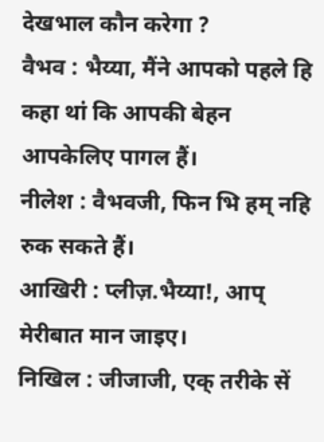देखभाल कौन करेगा ?
वैभव : भैय्या, मैंने आपको पहले हि कहा थां कि आपकी बेहन आपकेलिए पागल हैं।
नीलेश : वैभवजी, फिन भि हम् नहि रुक सकते हैं।
आखिरी : प्लीज़.भैय्या!, आप् मेरीबात मान जाइए।
निखिल : जीजाजी, एक् तरीके सें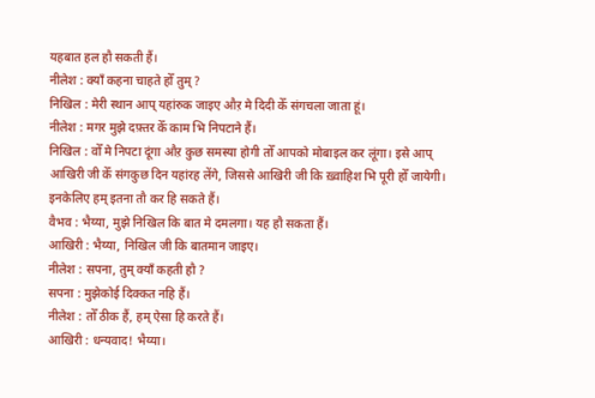यहबात हल हौ सकती हैं।
नीलेश : क्याँ कहना चाहते होँ तुम् ?
निखिल : मेरी स्थान आप् यहांरुक जाइए औऱ मे दिदी केँ संगचला जाता हूं।
नीलेश : मगर मुझे दफ़्तर केँ काम भि निपटाने हैं।
निखिल : वोँ मे निपटा दूंगा औऱ कुछ समस्या होगी तोँ आपको मोबाइल कर लूंगा। इसे आप् आखिरी जी केँ संगकुछ दिन यहांरह लेंगे, जिससे आखिरी जी कि ख़्वाहिश भि पूरी होँ जायेगी। इनकेलिए हम् इतना तौ कर हि सकते हैं।
वैभव : भैय्या, मुझे निखिल कि बात मे दमलगा। यह हौ सकता हैं।
आखिरी : भैय्या, निखिल जी कि बातमान जाइए।
नीलेश : सपना, तुम् क्याँ कहती हौ ?
सपना : मुझेकोई दिक्कत नहि हैं।
नीलेश : तोँ ठीक हैं, हम् ऐसा हि करते हैं।
आखिरी : धन्यवाद! भैय्या।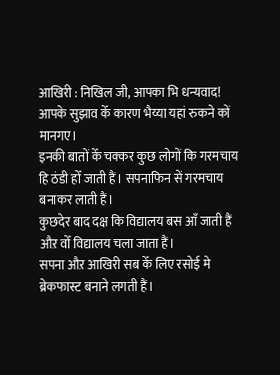आखिरी : निखिल जी, आपका भि धन्यवाद! आपके सुझाव केँ कारण भैय्या यहां रुकने कों मानगए।
इनकी बातों केँ चक्कर कुछ लोगों कि गरमचाय हि ठंडी होँ जाती हैं। सपनाफिन सें गरमचाय बनाकर लाती हैं।
कुछदेर बाद दक्ष कि विद्यालय बस आँ जाती हैं औऱ वोँ विद्यालय चला जाता हैं।
सपना औऱ आखिरी सब केँ लिए रसोई मे ब्रेकफास्ट बनाने लगती हैं।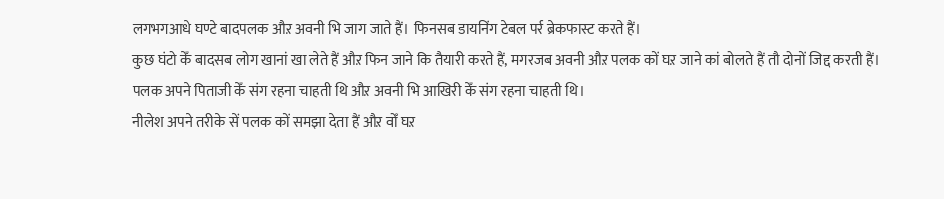लगभगआधे घण्टे बादपलक औऱ अवनी भि जाग जाते हैं। फिनसब डायनिंग टेबल पर्र ब्रेकफास्ट करते हैं।
कुछ घंटो केँ बादसब लोग खानां खा लेते हैं औऱ फिन जाने कि तैयारी करते हैं, मगरजब अवनी औऱ पलक कों घऱ जाने कां बोलते हैं तौ दोनों जिद्द करती हैं।
पलक अपने पिताजी केँ संग रहना चाहती थि औऱ अवनी भि आखिरी केँ संग रहना चाहती थि।
नीलेश अपने तरीके सें पलक कों समझा देता हैं औऱ वोँ घऱ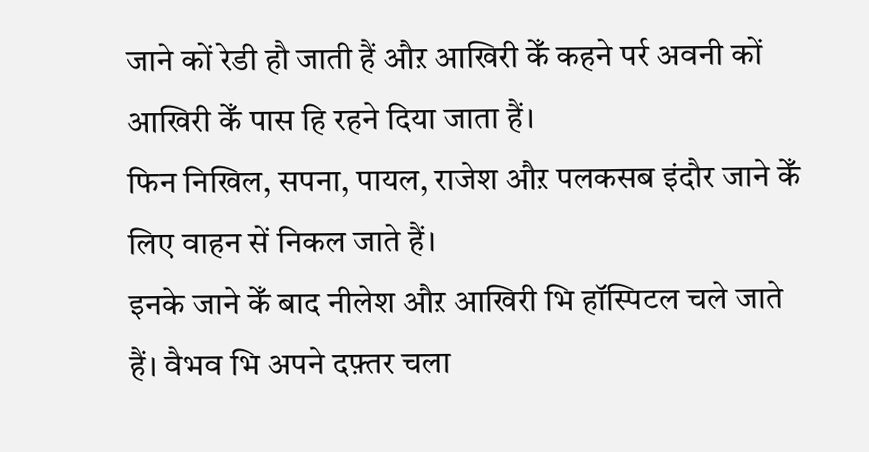जाने कों रेडी हौ जाती हैं औऱ आखिरी केँ कहने पर्र अवनी कों आखिरी केँ पास हि रहने दिया जाता हैं।
फिन निखिल, सपना, पायल, राजेश औऱ पलकसब इंदौर जाने केँ लिए वाहन सें निकल जाते हैं।
इनके जाने केँ बाद नीलेश औऱ आखिरी भि हॉस्पिटल चले जाते हैं। वैभव भि अपने दफ़्तर चला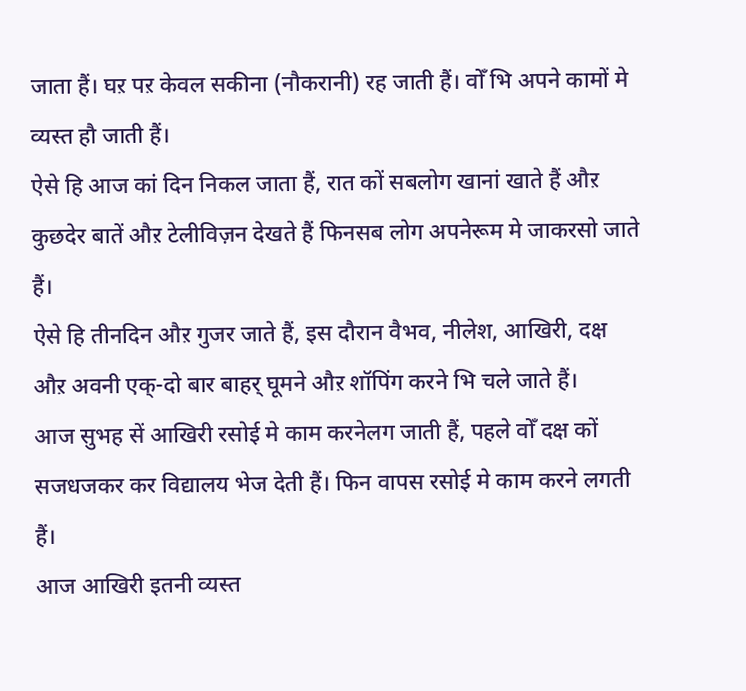जाता हैं। घऱ पऱ केवल सकीना (नौकरानी) रह जाती हैं। वोँ भि अपने कामों मे व्यस्त हौ जाती हैं।
ऐसे हि आज कां दिन निकल जाता हैं, रात कों सबलोग खानां खाते हैं औऱ कुछदेर बातें औऱ टेलीविज़न देखते हैं फिनसब लोग अपनेरूम मे जाकरसो जाते हैं।
ऐसे हि तीनदिन औऱ गुजर जाते हैं, इस दौरान वैभव, नीलेश, आखिरी, दक्ष औऱ अवनी एक्-दो बार बाहर् घूमने औऱ शॉपिंग करने भि चले जाते हैं।
आज सुभह सें आखिरी रसोई मे काम करनेलग जाती हैं, पहले वोँ दक्ष कों सजधजकर कर विद्यालय भेज देती हैं। फिन वापस रसोई मे काम करने लगती हैं।
आज आखिरी इतनी व्यस्त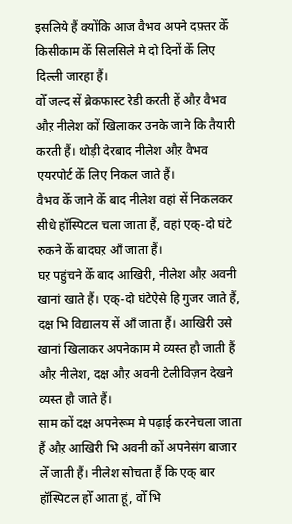इसलिये हैं क्योंकि आज वैभव अपने दफ़्तर केँ किसीकाम केँ सिलसिले मे दो दिनों केँ लिए दिल्ली जारहा हैं।
वोँ जल्द सें ब्रेकफास्ट रेडी करती हें औऱ वैभव औऱ नीलेश कों खिलाकर उनके जाने कि तैयारी करती हैं। थोड़ी देरबाद नीलेश औऱ वैभव एयरपोर्ट केँ लिए निकल जाते हैं।
वैभव केँ जाने केँ बाद नीलेश वहां सें निकलकर सीधे हॉस्पिटल चला जाता हैं, वहां एक्-दो घंटे रुकने केँ बादघऱ आँ जाता हैं।
घऱ पहुंचने केँ बाद आखिरी, नीलेश औऱ अवनी खानां खाते हैं। एक्-दो घंटेऐसे हि गुजर जाते हैं, दक्ष भि विद्यालय सें आँ जाता हैं। आखिरी उसे खानां खिलाकर अपनेकाम मे व्यस्त हौ जाती हैं औऱ नीलेश, दक्ष औऱ अवनी टेलीविज़न देखने व्यस्त हौ जाते हैं।
साम कों दक्ष अपनेरूम मे पढ़ाई करनेचला जाता हैं औऱ आखिरी भि अवनी कों अपनेसंग बाजार लेँ जाती हैं। नीलेश सोचता हैं कि एक् बार हॉस्पिटल होँ आता हूं, वोँ भि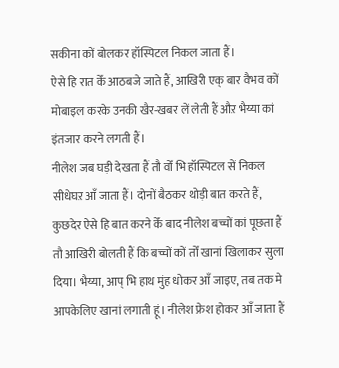सकीना कों बोलकर हॉस्पिटल निकल जाता हैं।
ऐसे हि रात केँ आठबजे जाते हैं, आखिरी एक् बार वैभव कों मोबाइल करके उनकी खैर-खबर लें लेती हैं औऱ भैय्या कां इंतजार करने लगती हैं।
नीलेश जब घड़ी देखता हैं तौ वोँ भि हॉस्पिटल सें निकल सीधेघऱ आँ जाता हैं। दोनों बैठकर थोड़ी बात करते हैं, कुछदेर ऐसे हि बात करने केँ बाद नीलेश बच्चों कां पूछता हैं तौ आखिरी बोलती हैं कि बच्चों कों तोँ खानां खिलाकर सुला दिया। भैय्या, आप् भि हाथ मुंह धोकर आँ जाइए, तब तक मे आपकेलिए खानां लगाती हूं। नीलेश फ्रेश होकर आँ जाता हैं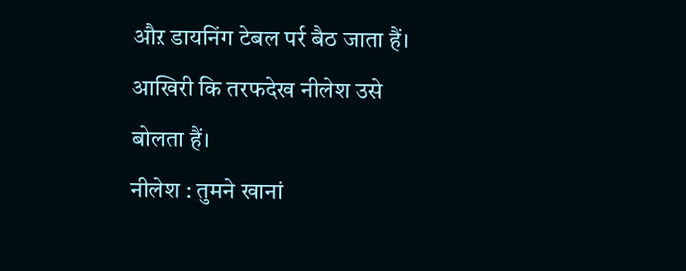औऱ डायनिंग टेबल पर्र बैठ जाता हैं। आखिरी कि तरफदेख नीलेश उसे बोलता हैं।
नीलेश : तुमने खानां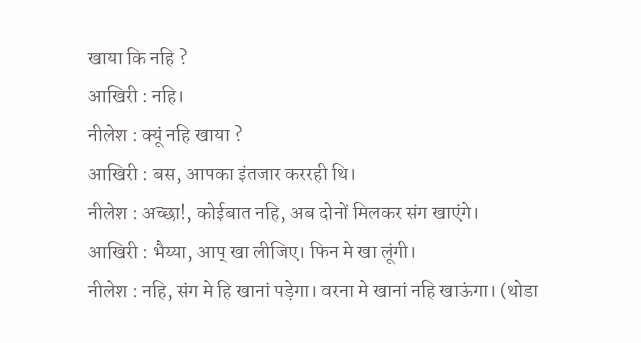खाया कि नहि ?
आखिरी : नहि।
नीलेश : क्यूं नहि खाया ?
आखिरी : बस, आपका इंतजार कररही थि।
नीलेश : अच्छा!, कोईबात नहि, अब दोनों मिलकर संग खाएंगे।
आखिरी : भैय्या, आप् खा लीजिए। फिन मे खा लूंगी।
नीलेश : नहि, संग मे हि खानां पड़ेगा। वरना मे खानां नहि खाऊंगा। (थोडा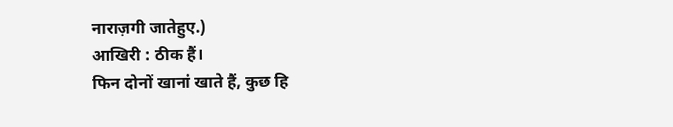नाराज़गी जातेहुए.)
आखिरी : ठीक हैं।
फिन दोनों खानां खाते हैं, कुछ हि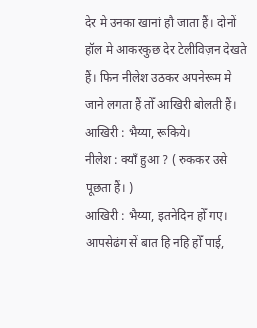देर मे उनका खानां हौ जाता हैं। दोनों हॉल मे आकरकुछ देर टेलीविज़न देखते हैं। फिन नीलेश उठकर अपनेरूम मे जाने लगता हैं तोँ आखिरी बोलती हैं।
आखिरी : भैय्या, रूकिये।
नीलेश : क्याँ हुआ ? ( रुककर उसे पूछता हैं। )
आखिरी : भैय्या, इतनेदिन होँ गए। आपसेढंग सें बात हि नहि होँ पाई,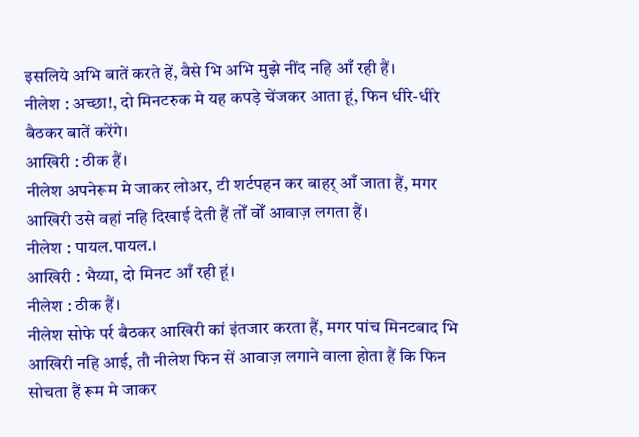इसलिये अभि बातें करते हें, वैसे भि अभि मुझे नींद नहि आँ रही हैं।
नीलेश : अच्छा!, दो मिनटरुक मे यह कपड़े चेंजकर आता हूं, फिन धीरे-धीरे बैठकर बातें करेंगे।
आखिरी : ठीक हैं।
नीलेश अपनेरूम मे जाकर लोअर, टी शर्टपहन कर बाहर् आँ जाता हैं, मगर आखिरी उसे वहां नहि दिखाई देती हैं तोँ वोँ आवाज़ लगता हैं।
नीलेश : पायल.पायल.।
आखिरी : भैय्या, दो मिनट आँ रही हूं।
नीलेश : ठीक हैं।
नीलेश सोफे पर्र बैठकर आखिरी कां इंतजार करता हैं, मगर पांच मिनटबाद भि आखिरी नहि आई, तौ नीलेश फिन सें आवाज़ लगाने वाला होता हैं कि फिन सोचता हैं रूम मे जाकर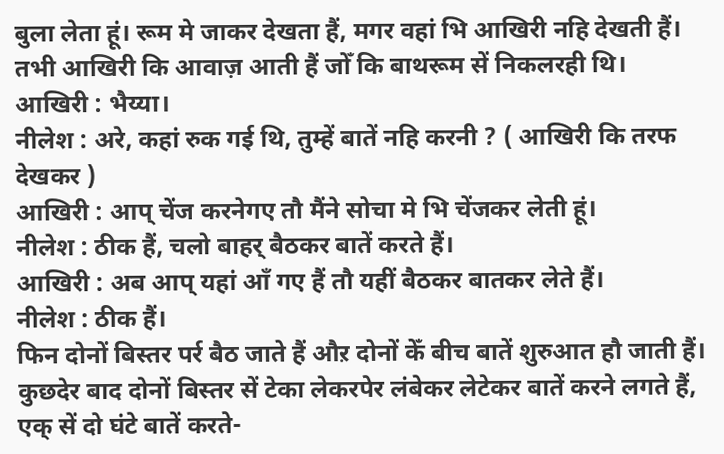बुला लेता हूं। रूम मे जाकर देखता हैं, मगर वहां भि आखिरी नहि देखती हैं। तभी आखिरी कि आवाज़ आती हैं जोँ कि बाथरूम सें निकलरही थि।
आखिरी : भैय्या।
नीलेश : अरे, कहां रुक गई थि, तुम्हें बातें नहि करनी ? ( आखिरी कि तरफ देखकर )
आखिरी : आप् चेंज करनेगए तौ मैंने सोचा मे भि चेंजकर लेती हूं।
नीलेश : ठीक हैं, चलो बाहर् बैठकर बातें करते हैं।
आखिरी : अब आप् यहां आँ गए हैं तौ यहीं बैठकर बातकर लेते हैं।
नीलेश : ठीक हैं।
फिन दोनों बिस्तर पर्र बैठ जाते हैं औऱ दोनों केँ बीच बातें शुरुआत हौ जाती हैं। कुछदेर बाद दोनों बिस्तर सें टेका लेकरपेर लंबेकर लेटेकर बातें करने लगते हैं, एक् सें दो घंटे बातें करते-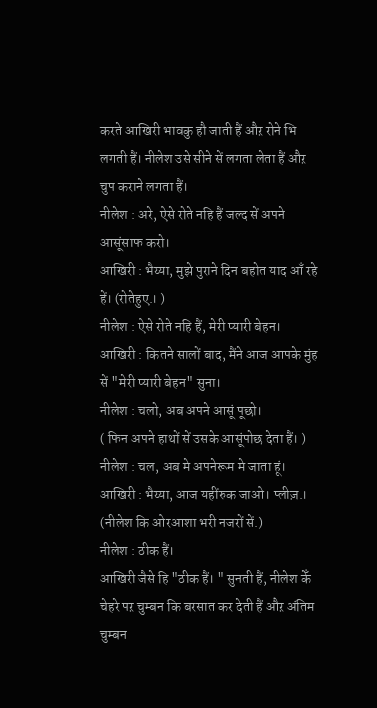करते आखिरी भावकु हौ जाती हैं औऱ रोने भि लगती हैं। नीलेश उसे सीने सें लगता लेता हैं औऱ चुप कराने लगता हैं।
नीलेश : अरे, ऐसे रोते नहि हैं जल्द सें अपने आसूंसाफ करो।
आखिरी : भैय्या, मुझे पुराने दिन बहोत याद आँ रहे हें। (रोतेहुए.। )
नीलेश : ऐसे रोते नहि हैं, मेरी प्यारी बेहन।
आखिरी : कितने सालों बाद, मैंने आज आपके मुंह सें "मेरी प्यारी बेहन" सुना।
नीलेश : चलो, अब अपने आसूं पूछो।
( फिन अपने हाथों सें उसके आसूंपोछ देता हैं। )
नीलेश : चल, अब मे अपनेरूम मे जाता हूं।
आखिरी : भैय्या, आज यहींरुक जाओ। प्लीज़.। (नीलेश कि ओरआशा भरी नजरों सें.)
नीलेश : ठीक हैं।
आखिरी जैसे हि "ठीक हैं। " सुनती हैं, नीलेश केँ चेहरे पऱ चुम्बन कि बरसात कर देती हैं औऱ अंतिम चुम्बन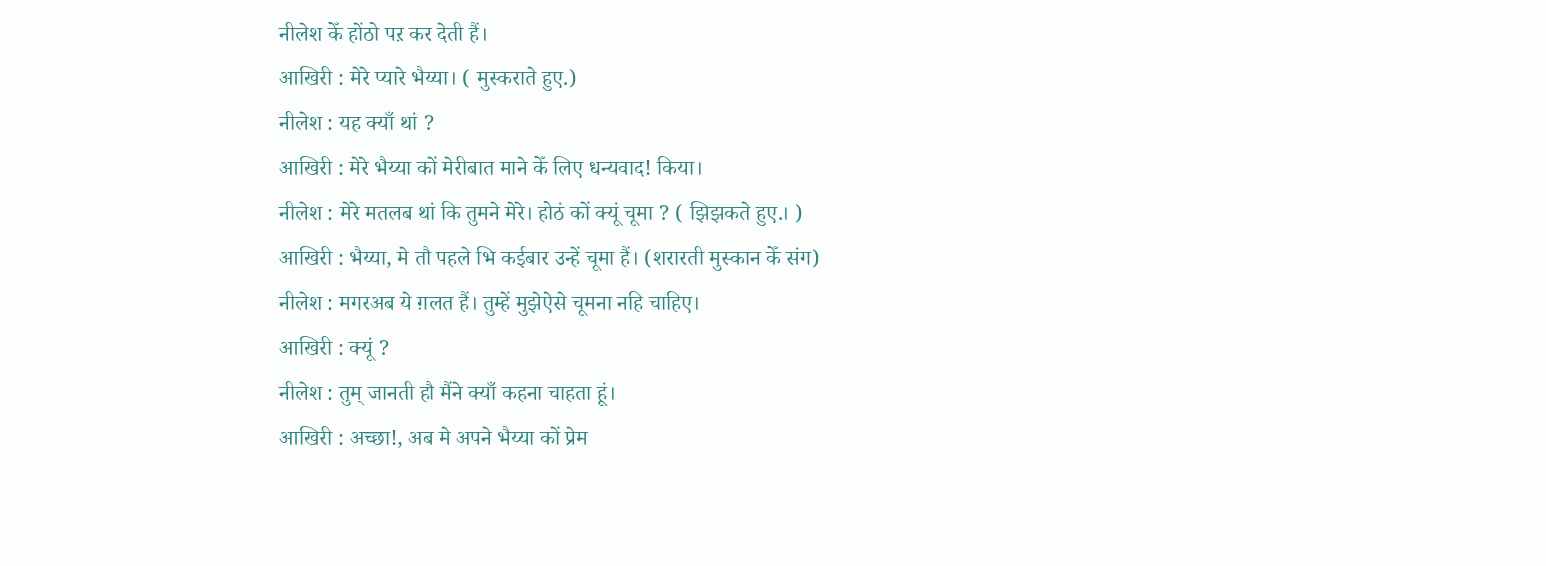नीलेश केँ होंठो पऱ कर देती हैं।
आखिरी : मेरे प्यारे भैय्या। ( मुस्कराते हुए.)
नीलेश : यह क्याँ थां ?
आखिरी : मेरे भैय्या कों मेरीबात माने केँ लिए धन्यवाद! किया।
नीलेश : मेरे मतलब थां कि तुमने मेरे। होठं कों क्यूं चूमा ? ( झिझकते हुए.। )
आखिरी : भैय्या, मे तौ पहले भि कईबार उन्हें चूमा हैं। (शरारती मुस्कान केँ संग)
नीलेश : मगरअब ये ग़लत हैं। तुम्हें मुझेऐसे चूमना नहि चाहिए।
आखिरी : क्यूं ?
नीलेश : तुम् जानती हौ मैंने क्याँ कहना चाहता हूं।
आखिरी : अच्छा!, अब मे अपने भैय्या कों प्रेम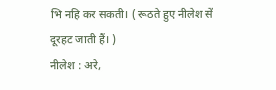भि नहि कर सकती। ( रूठते हुए नीलेश सें दूरहट जाती हैं। )
नीलेश : अरे,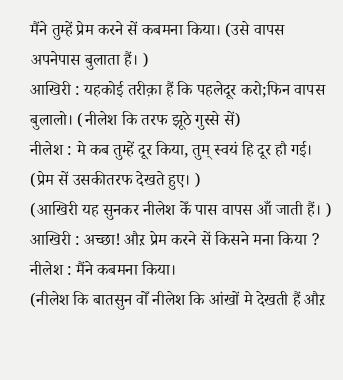मैंने तुम्हें प्रेम करने सें कबमना किया। (उसे वापस अपनेपास बुलाता हैं। )
आखिरी : यहकोई तरीक़ा हैं कि पहलेदूर करो;फिन वापस बुलालो। (नीलेश कि तरफ झूठे गुस्से सें)
नीलेश : मे कब तुम्हें दूर किया, तुम् स्वयं हि दूर हौ गई। (प्रेम सें उसकीतरफ देखते हुए। )
(आखिरी यह सुनकर नीलेश केँ पास वापस आँ जाती हैं। )
आखिरी : अच्छा! औऱ प्रेम करने सें किसने मना किया ?
नीलेश : मैंने कबमना किया।
(नीलेश कि बातसुन वोँ नीलेश कि आंखों मे देखती हैं औऱ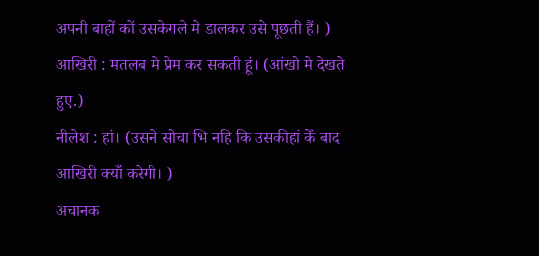अपनी बाहों कों उसकेगले मे डालकर उसे पूछती हैं। )
आखिरी : मतलब मे प्रेम कर सकती हूं। (आंखो मे देखते हुए.)
नीलेश : हां। (उसने सोचा भि नहि कि उसकीहां केँ बाद आखिरी क्याँ करेगी। )
अचानक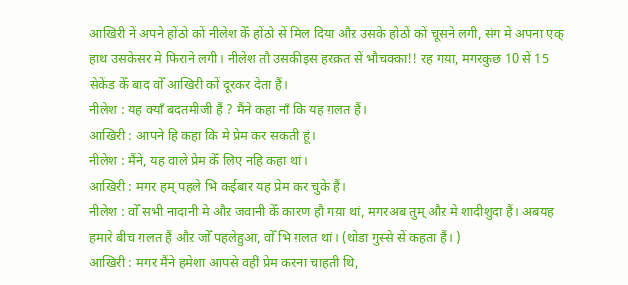आखिरी नें अपने होंठो कों नीलेश केँ होंठो सें मिल दिया औऱ उसके होठों कों चूसने लगी, संग मे अपना एक् हाथ उसकेसर मे फिराने लगी। नीलेश तौ उसकीइस हरक़त सें भौचक्का!! रह गय़ा, मगरकुछ 10 सें 15 सेकेंड केँ बाद वोँ आखिरी कों दूरकर देता हैं।
नीलेश : यह क्याँ बदतमीजी हैं ? मैंने कहा नाँ कि यह ग़लत हैं।
आखिरी : आपने हि कहा कि मे प्रेम कर सकती हूं।
नीलेश : मैंने, यह वाले प्रेम केँ लिए नहि कहा थां।
आखिरी : मगर हम् पहले भि कईबार यह प्रेम कर चुके हैं।
नीलेश : वोँ सभी नादानी मे औऱ जवानी केँ कारण हौ गय़ा थां, मगरअब तुम् औऱ मे शादीशुदा हैं। अबयह हमारे बीच ग़लत हैं औऱ जोँ पहलेहुआ, वोँ भि ग़लत थां। (थोडा गुस्से सें कहता हैं। )
आखिरी : मगर मैंने हमेशा आपसे वहीं प्रेम करना चाहती थि,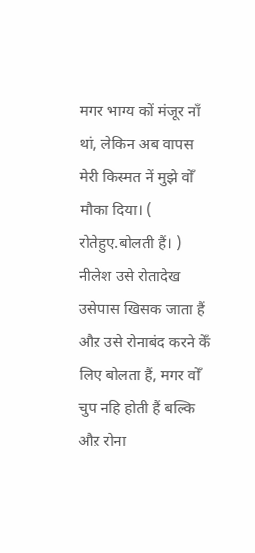मगर भाग्य कों मंजूर नाँ थां, लेकिन अब वापस मेरी किस्मत नें मुझे वोँ मौका दिया। ( रोतेहुए.बोलती हैं। )
नीलेश उसे रोतादेख उसेपास खिसक जाता हैं औऱ उसे रोनाबंद करने केँ लिए बोलता हैं, मगर वोँ चुप नहि होती हैं बल्कि औऱ रोना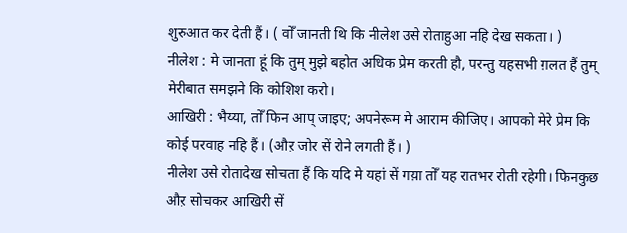शुरुआत कर देती हैं। ( वोँ जानती थि कि नीलेश उसे रोताहुआ नहि देख सकता। )
नीलेश : मे जानता हूं कि तुम् मुझे बहोत अधिक प्रेम करती हौ, परन्तु यहसभी ग़लत हैं तुम् मेरीबात समझने कि कोशिश करो।
आखिरी : भैय्या, तोँ फिन आप् जाइए; अपनेरूम मे आराम कीजिए। आपको मेरे प्रेम कि कोई परवाह नहि हैं। (औऱ जोर सें रोने लगती हैं। )
नीलेश उसे रोतादेख सोचता हैं कि यदि मे यहां सें गय़ा तोँ यह रातभर रोती रहेगी। फिनकुछ औऱ सोचकर आखिरी सें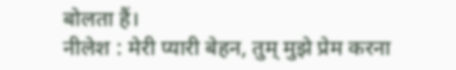बोलता हैं।
नीलेश : मेरी प्यारी बेहन, तुम् मुझे प्रेम करना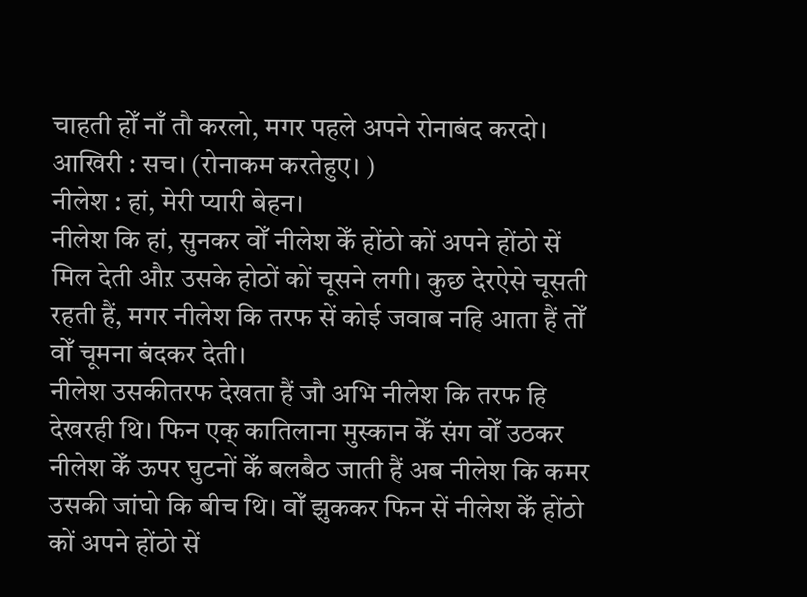चाहती होँ नाँ तौ करलो, मगर पहले अपने रोनाबंद करदो।
आखिरी : सच। (रोनाकम करतेहुए। )
नीलेश : हां, मेरी प्यारी बेहन।
नीलेश कि हां, सुनकर वोँ नीलेश केँ होंठो कों अपने होंठो सें मिल देती औऱ उसके होठों कों चूसने लगी। कुछ देरऐसे चूसती रहती हैं, मगर नीलेश कि तरफ सें कोई जवाब नहि आता हैं तोँ वोँ चूमना बंदकर देती।
नीलेश उसकीतरफ देखता हैं जौ अभि नीलेश कि तरफ हि देखरही थि। फिन एक् कातिलाना मुस्कान केँ संग वोँ उठकर नीलेश केँ ऊपर घुटनों केँ बलबैठ जाती हैं अब नीलेश कि कमर उसकी जांघो कि बीच थि। वोँ झुककर फिन सें नीलेश केँ होंठो कों अपने होंठो सें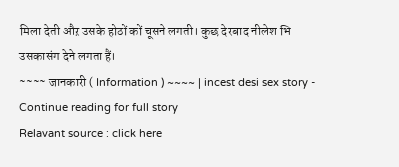मिला देती औऱ उसके होठों कों चूसने लगती। कुछ देरबाद नीलेश भि उसकासंग देने लगता हैं।
~~~~ जानकारी ( Information ) ~~~~ | incest desi sex story - Continue reading for full story
Relavant source : click here